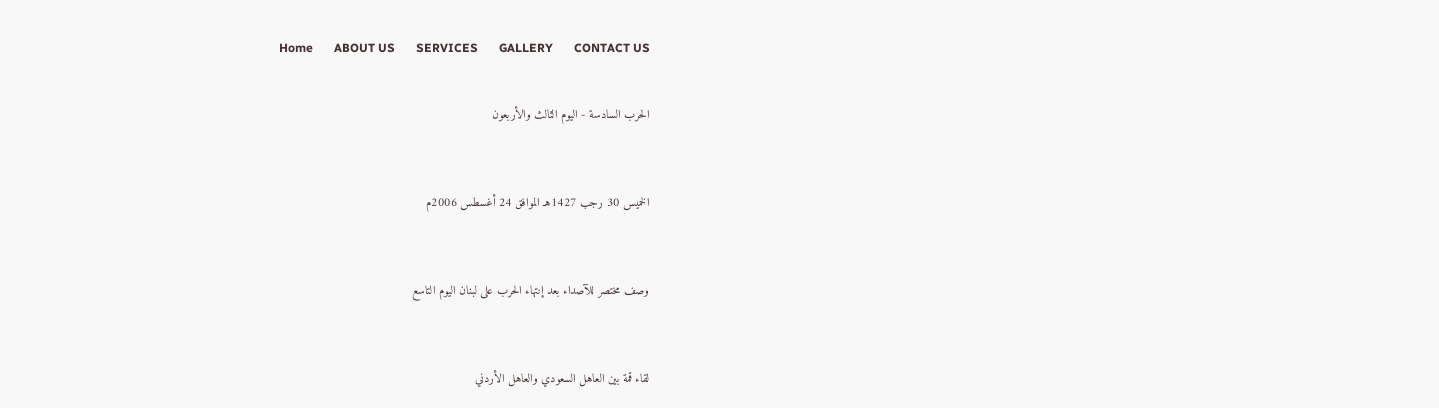Home       ABOUT US       SERVICES       GALLERY       CONTACT US


الحرب السادسة - اليوم الثالث والأربعون



الخميس 30 رجب 1427هـ الموافق 24 أغسطس 2006م



وصف مختصر للآصداء بعد إنتهاء الحرب على لبنان اليوم التاسع



لقاء قمة بين العاهل السعودي والعاهل الأردني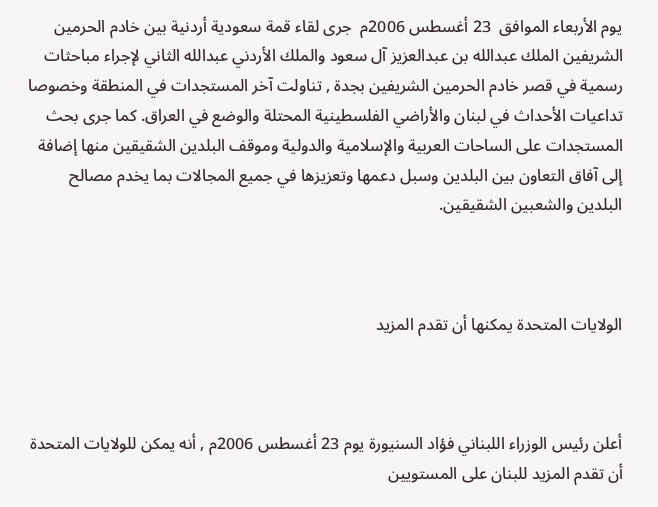يوم الأربعاء الموافق  23 أغسطس 2006م  جرى لقاء قمة سعودية أردنية بين خادم الحرمين الشريفين الملك عبدالله بن عبدالعزيز آل سعود والملك الأردني عبدالله الثاني لإجراء مباحثات رسمية في قصر خادم الحرمين الشريفين بجدة , تناولت آخر المستجدات في المنطقة وخصوصا تداعيات الأحداث في لبنان والأراضي الفلسطينية المحتلة والوضع في العراق. كما جرى بحث المستجدات على الساحات العربية والإسلامية والدولية وموقف البلدين الشقيقين منها إضافة إلى آفاق التعاون بين البلدين وسبل دعمها وتعزيزها في جميع المجالات بما يخدم مصالح البلدين والشعبين الشقيقين.



الولايات المتحدة يمكنها أن تقدم المزيد



أعلن رئيس الوزراء اللبناني فؤاد السنيورة يوم 23 أغسطس 2006م , أنه يمكن للولايات المتحدة أن تقدم المزيد للبنان على المستويين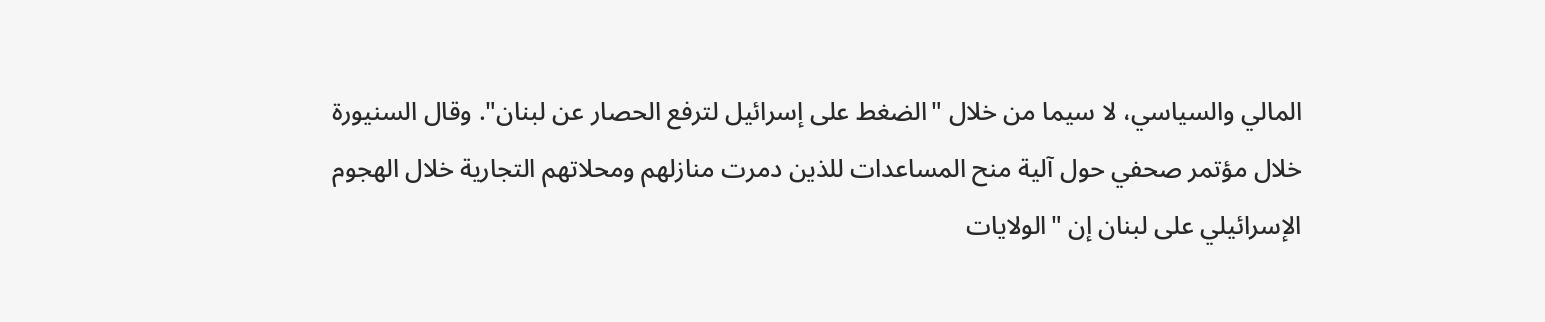المالي والسياسي، لا سيما من خلال "الضغط على إسرائيل لترفع الحصار عن لبنان". وقال السنيورة خلال مؤتمر صحفي حول آلية منح المساعدات للذين دمرت منازلهم ومحلاتهم التجارية خلال الهجوم الإسرائيلي على لبنان إن "الولايات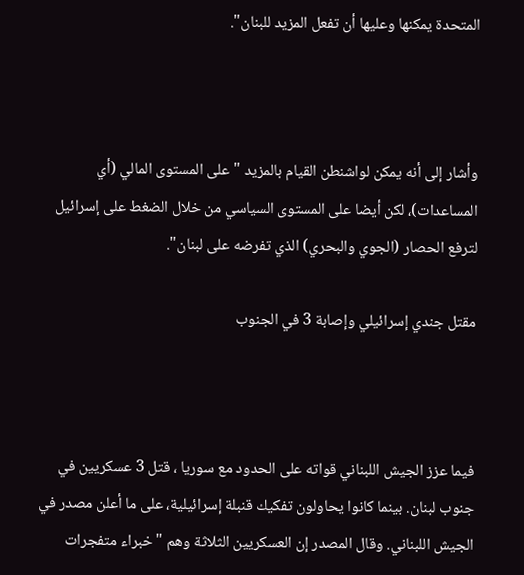المتحدة يمكنها وعليها أن تفعل المزيد للبنان".



وأشار إلى أنه يمكن لواشنطن القيام بالمزيد "على المستوى المالي (أي المساعدات)، لكن أيضا على المستوى السياسي من خلال الضغط على إسرائيل لترفع الحصار (الجوي والبحري) الذي تفرضه على لبنان".

مقتل جندي إسرائيلي وإصابة 3 في الجنوب



فيما عزز الجيش اللبناني قواته على الحدود مع سوريا ، قتل 3 عسكريين في جنوب لبنان. بينما كانوا يحاولون تفكيك قنبلة إسرائيلية، على ما أعلن مصدر في الجيش اللبناني. وقال المصدر إن العسكريين الثلاثة وهم "خبراء متفجرات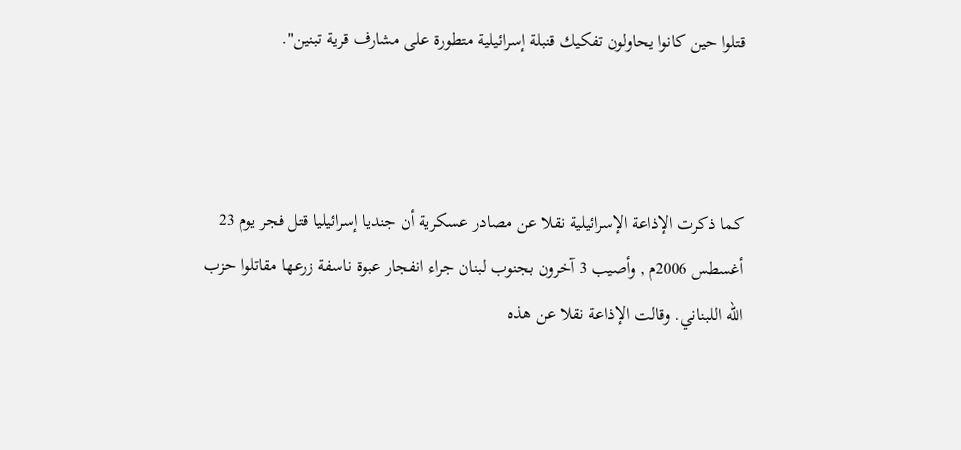قتلوا حين كانوا يحاولون تفكيك قنبلة إسرائيلية متطورة على مشارف قرية تبنين".



كما ذكرت الإذاعة الإسرائيلية نقلا عن مصادر عسكرية أن جنديا إسرائيليا قتل فجر يوم 23 أغسطس 2006م , وأصيب 3 آخرون بجنوب لبنان جراء انفجار عبوة ناسفة زرعها مقاتلوا حزب الله اللبناني. وقالت الإذاعة نقلا عن هذه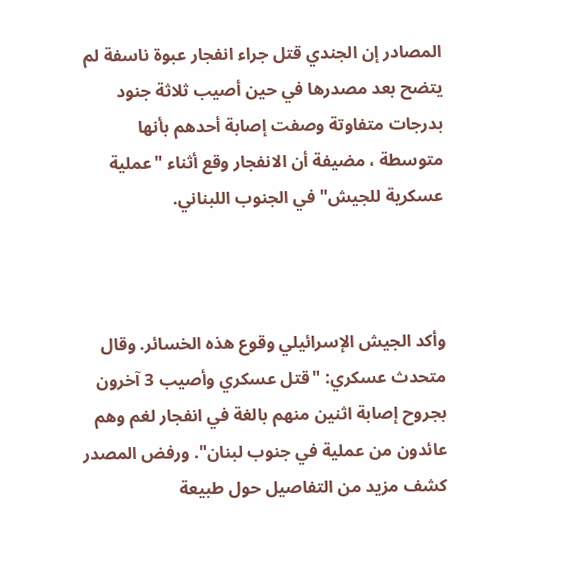المصادر إن الجندي قتل جراء انفجار عبوة ناسفة لم يتضح بعد مصدرها في حين أصيب ثلاثة جنود بدرجات متفاوتة وصفت إصابة أحدهم بأنها متوسطة ، مضيفة أن الانفجار وقع أثناء "عملية عسكرية للجيش" في الجنوب اللبناني.



وأكد الجيش الإسرائيلي وقوع هذه الخسائر. وقال متحدث عسكري: "قتل عسكري وأصيب 3 آخرون بجروح إصابة اثنين منهم بالغة في انفجار لغم وهم عائدون من عملية في جنوب لبنان". ورفض المصدر كشف مزيد من التفاصيل حول طبيعة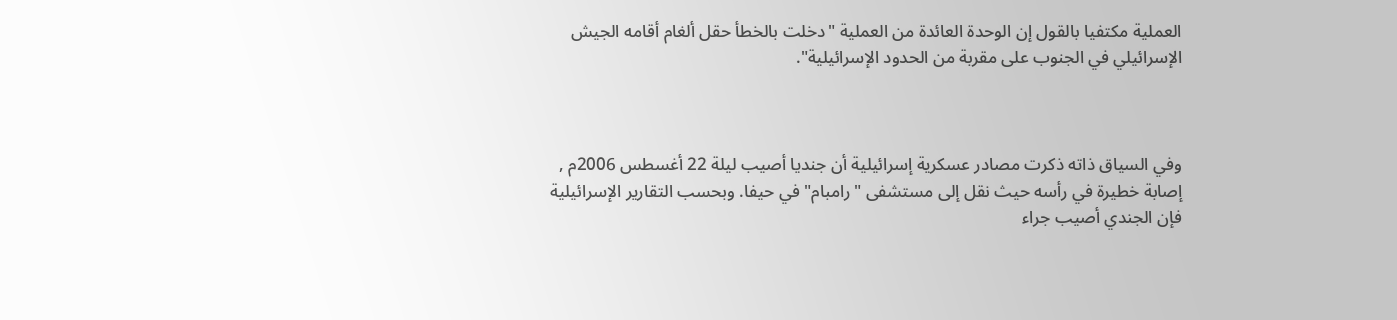العملية مكتفيا بالقول إن الوحدة العائدة من العملية "دخلت بالخطأ حقل ألغام أقامه الجيش الإسرائيلي في الجنوب على مقربة من الحدود الإسرائيلية".



وفي السياق ذاته ذكرت مصادر عسكرية إسرائيلية أن جنديا أصيب ليلة 22 أغسطس 2006م , إصابة خطيرة في رأسه حيث نقل إلى مستشفى "رامبام" في حيفا. وبحسب التقارير الإسرائيلية فإن الجندي أصيب جراء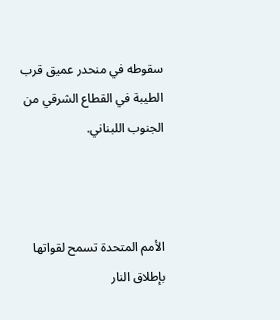سقوطه في منحدر عميق قرب الطيبة في القطاع الشرقي من الجنوب اللبناني.



الأمم المتحدة تسمح لقواتها بإطلاق النار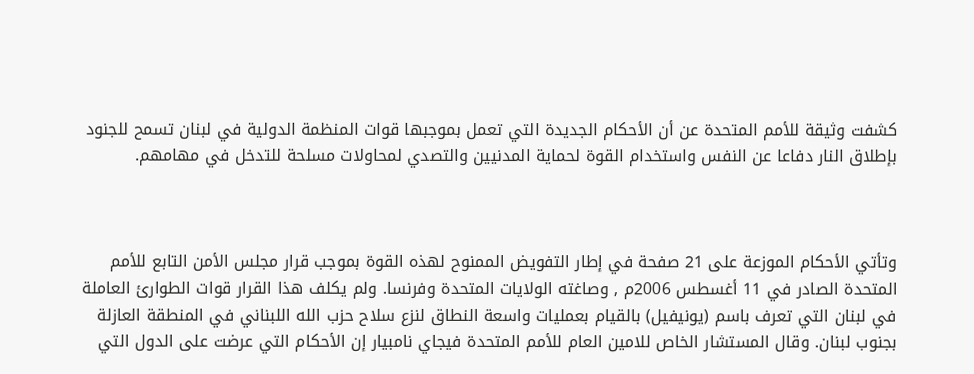كشفت وثيقة للأمم المتحدة عن أن الأحكام الجديدة التي تعمل بموجبها قوات المنظمة الدولية في لبنان تسمح للجنود بإطلاق النار دفاعا عن النفس واستخدام القوة لحماية المدنيين والتصدي لمحاولات مسلحة للتدخل في مهامهم.



وتأتي الأحكام الموزعة على 21 صفحة في إطار التفويض الممنوح لهذه القوة بموجب قرار مجلس الأمن التابع للأمم المتحدة الصادر في 11 أغسطس 2006م , وصاغته الولايات المتحدة وفرنسا. ولم يكلف هذا القرار قوات الطوارئ العاملة في لبنان التي تعرف باسم (يونيفيل) بالقيام بعمليات واسعة النطاق لنزع سلاح حزب الله اللبناني في المنطقة العازلة بجنوب لبنان. وقال المستشار الخاص للامين العام للأمم المتحدة فيجاي نامبيار إن الأحكام التي عرضت على الدول التي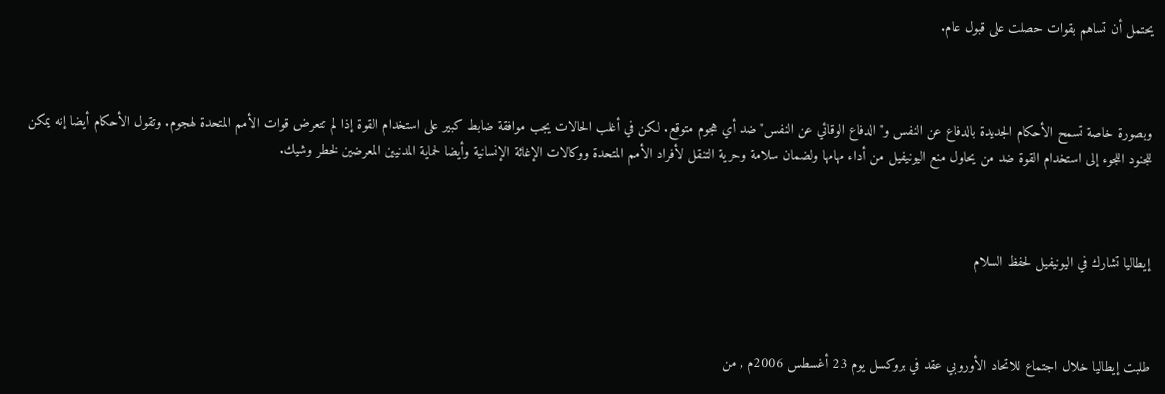يحتمل أن تساهم بقوات حصلت على قبول عام.



وبصورة خاصة تسمح الأحكام الجديدة بالدفاع عن النفس و"الدفاع الوقائي عن النفس" ضد أي هجوم متوقع. لكن في أغلب الحالات يجب موافقة ضابط كبير على استخدام القوة إذا لم تتعرض قوات الأمم المتحدة لهجوم. وتقول الأحكام أيضا إنه يمكن للجنود اللجوء إلى استخدام القوة ضد من يحاول منع اليونيفيل من أداء مهامها ولضمان سلامة وحرية التنقل لأفراد الأمم المتحدة ووكالات الإغاثة الإنسانية وأيضا لحماية المدنيين المعرضين لخطر وشيك.



إيطاليا تشارك في اليونيفيل لحفظ السلام



طلبت إيطاليا خلال اجتماع للاتحاد الأوروبي عقد في بروكسل يوم 23 أغسطس 2006م , من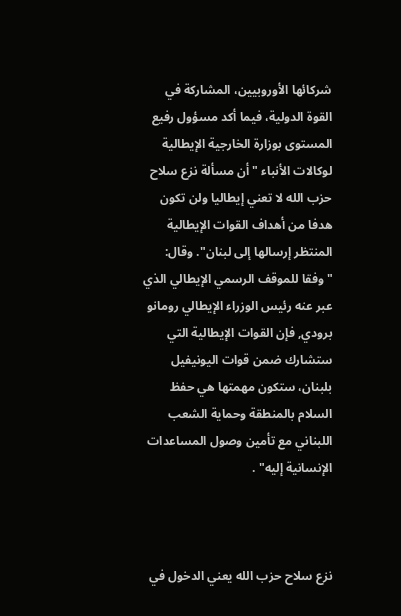شركائها الأوروبيين، المشاركة في القوة الدولية، فيما أكد مسؤول رفيع المستوى بوزارة الخارجية الإيطالية لوكالات الأنباء "أن مسألة نزع سلاح حزب الله لا تعني إيطاليا ولن تكون هدفا من أهداف القوات الإيطالية المنتظر إرسالها إلى لبنان". وقال: "وفقا للموقف الرسمي الإيطالي الذي عبر عنه رئيس الوزراء الإيطالي رومانو برودي, فإن القوات الإيطالية التي ستشارك ضمن قوات اليونيفيل بلبنان، ستكون مهمتها هي حفظ السلام بالمنطقة وحماية الشعب اللبناني مع تأمين وصول المساعدات الإنسانية إليه" .



نزع سلاح حزب الله يعني الدخول في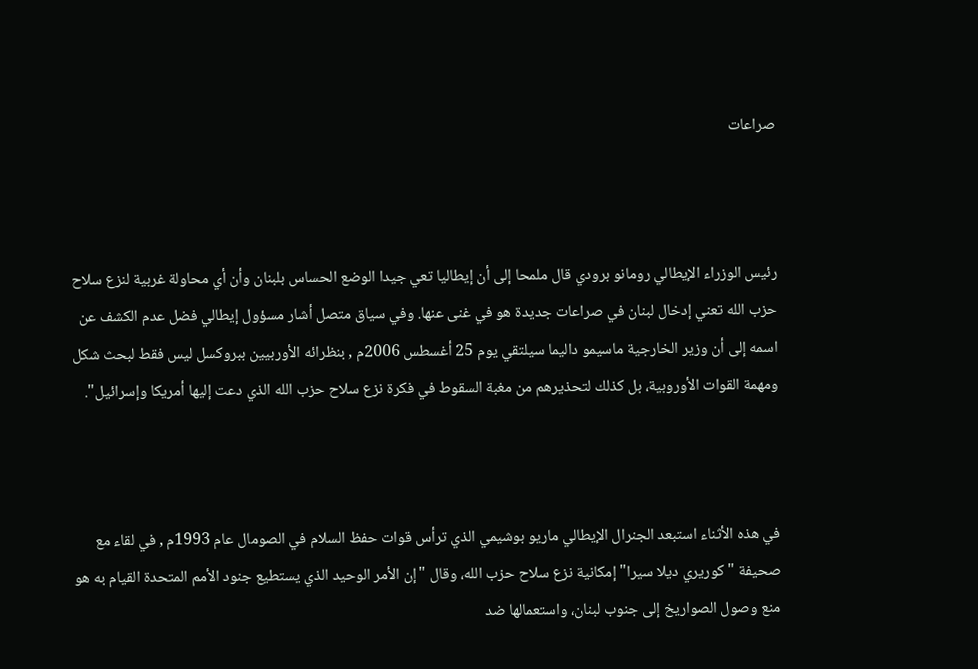صراعات



رئيس الوزراء الإيطالي رومانو برودي قال ملمحا إلى أن إيطاليا تعي جيدا الوضع الحساس بلبنان وأن أي محاولة غربية لنزع سلاح حزب الله تعني إدخال لبنان في صراعات جديدة هو في غنى عنها. وفي سياق متصل أشار مسؤول إيطالي فضل عدم الكشف عن اسمه إلى أن وزير الخارجية ماسيمو داليما سيلتقي يوم 25 أغسطس 2006م , بنظرائه الأوربيين ببروكسل ليس فقط لبحث شكل ومهمة القوات الأوروبية، بل كذلك لتحذيرهم من مغبة السقوط في فكرة نزع سلاح حزب الله الذي دعت إليها أمريكا وإسرائيل".



في هذه الأثناء استبعد الجنرال الإيطالي ماريو بوشيمي الذي ترأس قوات حفظ السلام في الصومال عام 1993م , في لقاء مع صحيفة " كوريري ديلا سيرا" إمكانية نزع سلاح حزب الله، وقال "إن الأمر الوحيد الذي يستطيع جنود الأمم المتحدة القيام به هو منع وصول الصواريخ إلى جنوب لبنان، واستعمالها ضد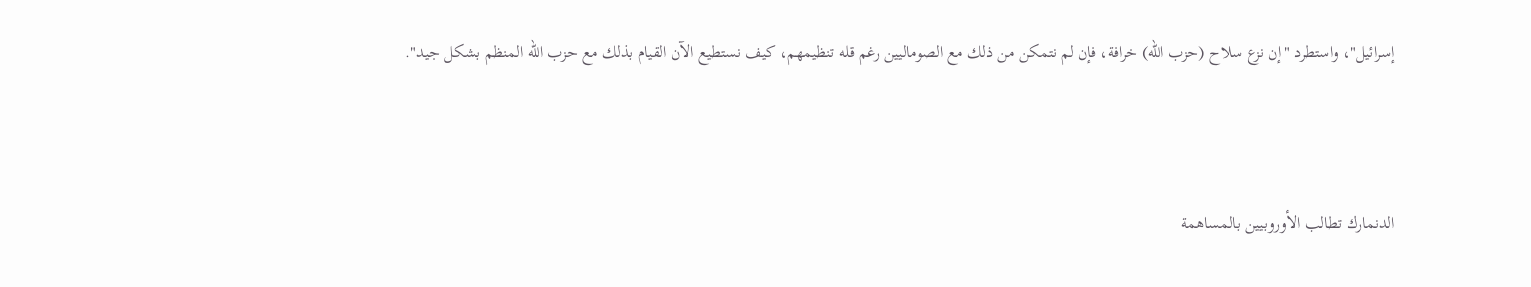إسرائيل"، واستطرد "إن نزع سلاح (حزب الله) خرافة، فإن لم نتمكن من ذلك مع الصوماليين رغم قله تنظيمهم، كيف نستطيع الآن القيام بذلك مع حزب الله المنظم بشكل جيد".



الدنمارك تطالب الأوروبيين بالمساهمة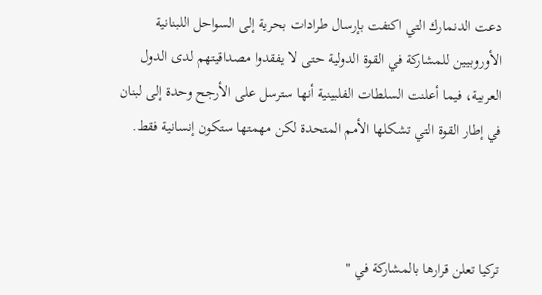دعت الدنمارك التي اكتفت بإرسال طرادات بحرية إلى السواحل اللبنانية الأوروبيين للمشاركة في القوة الدولية حتى لا يفقدوا مصداقيتهم لدى الدول العربية، فيما أعلنت السلطات الفلبينية أنها سترسل على الأرجح وحدة إلى لبنان في إطار القوة التي تشكلها الأمم المتحدة لكن مهمتها ستكون إنسانية فقط.



تركيا تعلن قرارها بالمشاركة في "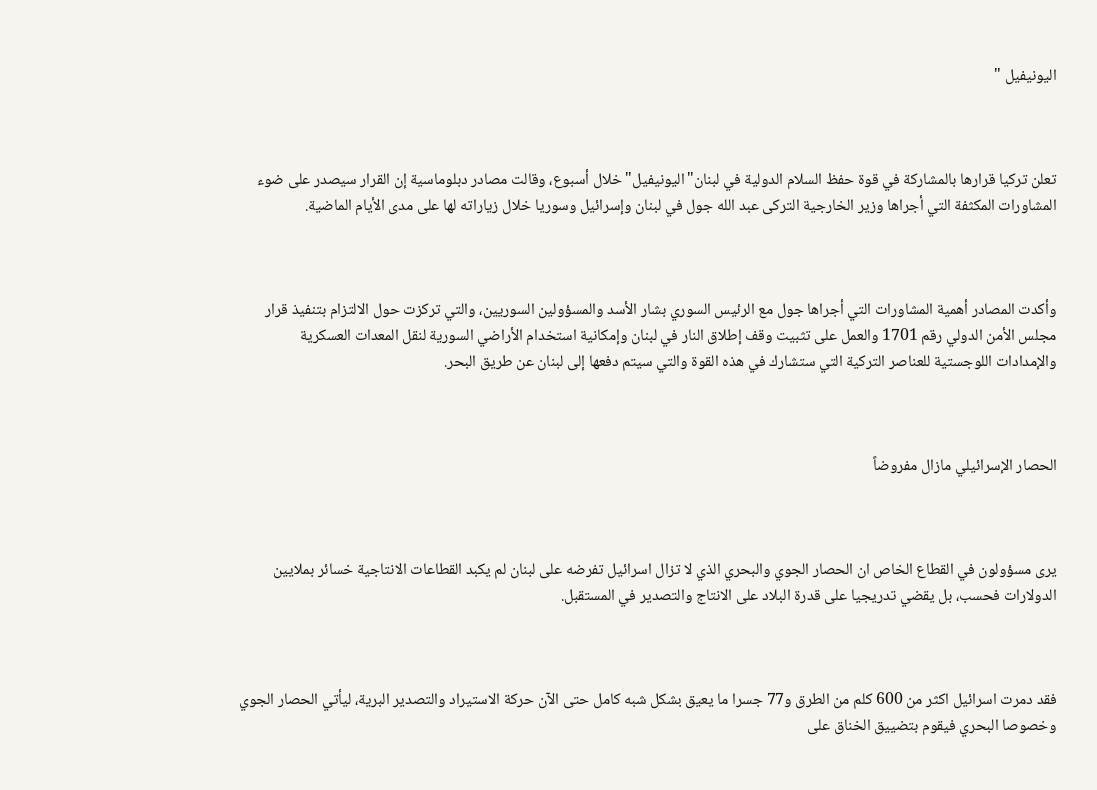اليونيفيل "



تعلن تركيا قرارها بالمشاركة في قوة حفظ السلام الدولية في لبنان"اليونيفيل" خلال أسبوع، وقالت مصادر دبلوماسية إن القرار سيصدر على ضوء المشاورات المكثفة التي أجراها وزير الخارجية التركى عبد الله جول في لبنان وإسرائيل وسوريا خلال زياراته لها على مدى الأيام الماضية.



وأكدت المصادر أهمية المشاورات التي أجراها جول مع الرئيس السوري بشار الأسد والمسؤولين السوريين، والتي تركزت حول الالتزام بتنفيذ قرار مجلس الأمن الدولي رقم 1701 والعمل على تثبيت وقف إطلاق النار في لبنان وإمكانية استخدام الأراضي السورية لنقل المعدات العسكرية والإمدادات اللوجستية للعناصر التركية التي ستشارك في هذه القوة والتي سيتم دفعها إلى لبنان عن طريق البحر.



الحصار الإسرائيلي مازال مفروضاً



يرى مسؤولون في القطاع الخاص ان الحصار الجوي والبحري الذي لا تزال اسرائيل تفرضه على لبنان لم يكبد القطاعات الانتاجية خسائر بملايين الدولارات فحسب، بل يقضي تدريجيا على قدرة البلاد على الانتاج والتصدير في المستقبل.



فقد دمرت اسرائيل اكثر من 600 كلم من الطرق و77 جسرا ما يعيق بشكل شبه كامل حتى الآن حركة الاستيراد والتصدير البرية، ليأتي الحصار الجوي وخصوصا البحري فيقوم بتضييق الخناق على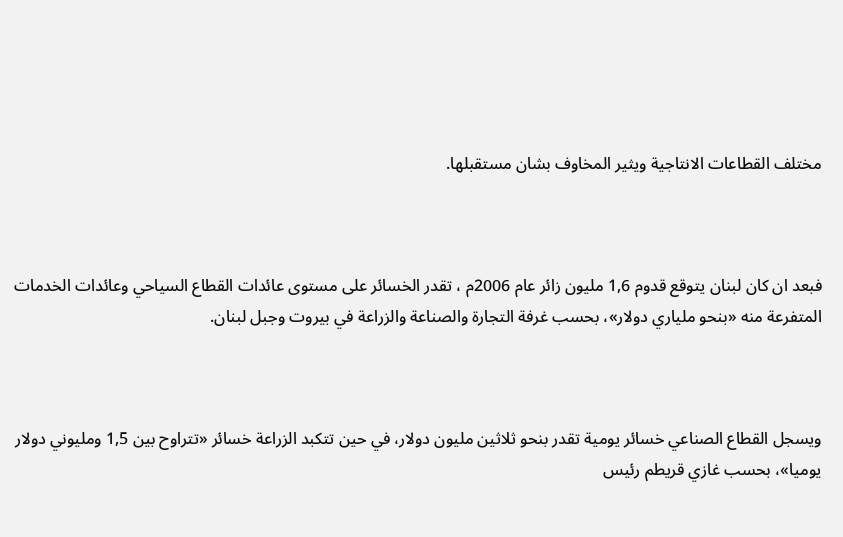مختلف القطاعات الانتاجية ويثير المخاوف بشان مستقبلها.



فبعد ان كان لبنان يتوقع قدوم 1,6 مليون زائر عام 2006م ، تقدر الخسائر على مستوى عائدات القطاع السياحي وعائدات الخدمات المتفرعة منه «بنحو ملياري دولار»، بحسب غرفة التجارة والصناعة والزراعة في بيروت وجبل لبنان.



ويسجل القطاع الصناعي خسائر يومية تقدر بنحو ثلاثين مليون دولار، في حين تتكبد الزراعة خسائر «تتراوح بين 1,5 ومليوني دولار يوميا»، بحسب غازي قريطم رئيس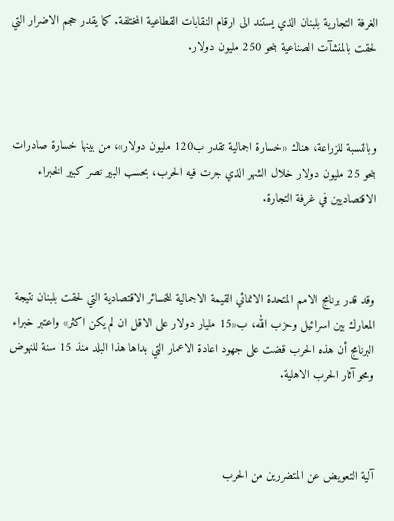الغرفة التجارية بلبنان الذي يستند الى ارقام النقابات القطاعية المختلفة. كما يقدر حجم الاضرار التي لحقت بالمنشآت الصناعية بنحو 250 مليون دولار.



وبالنسبة للزراعة، هناك «خسارة اجمالية تقدر ب120 مليون دولار»، من بينها خسارة صادرات بنحو 25 مليون دولار خلال الشهر الذي جرت فيه الحرب، بحسب البير نصر كبير الخبراء الاقتصاديين في غرفة التجارة.



وقد قدر برنامج الامم المتحدة الانمائي القيمة الاجمالية للخسائر الاقتصادية التي لحقت بلبنان نتيجة المعارك بين اسرائيل وحزب الله، ب«15 مليار دولار على الاقل ان لم يكن اكثر» واعتبر خبراء البرنامج أن هذه الحرب قضت على جهود اعادة الاعمار التي بداها هذا البلد منذ 15 سنة للنهوض ومحو آثار الحرب الاهلية.



آلية التعويض عن المتضررين من الحرب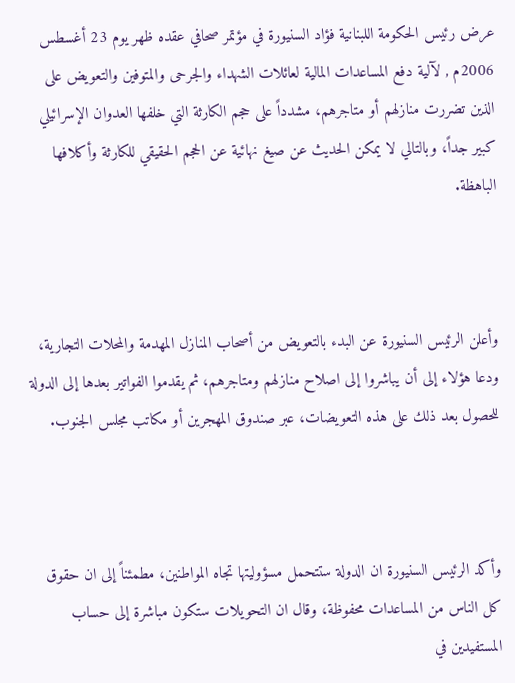عرض رئيس الحكومة اللبنانية فؤاد السنيورة في مؤتمر صحافي عقده ظهر يوم 23 أغسطس 2006م , لآلية دفع المساعدات المالية لعائلات الشهداء والجرحى والمتوفين والتعويض على الذين تضررت منازلهم أو متاجرهم، مشدداً على حجم الكارثة التي خلفها العدوان الإسرائيلي كبير جداً، وبالتالي لا يمكن الحديث عن صيغ نهائية عن الحجم الحقيقي للكارثة وأكلافها الباهظة.



وأعلن الرئيس السنيورة عن البدء بالتعويض من أصحاب المنازل المهدمة والمحلات التجارية، ودعا هؤلاء إلى أن يباشروا إلى اصلاح منازلهم ومتاجرهم، ثم يقدموا الفواتير بعدها إلى الدولة للحصول بعد ذلك على هذه التعويضات، عبر صندوق المهجرين أو مكاتب مجلس الجنوب.



وأكد الرئيس السنيورة ان الدولة ستتحمل مسؤوليتها تجاه المواطنين، مطمئناً إلى ان حقوق كل الناس من المساعدات محفوظة، وقال ان التحويلات ستكون مباشرة إلى حساب المستفيدين في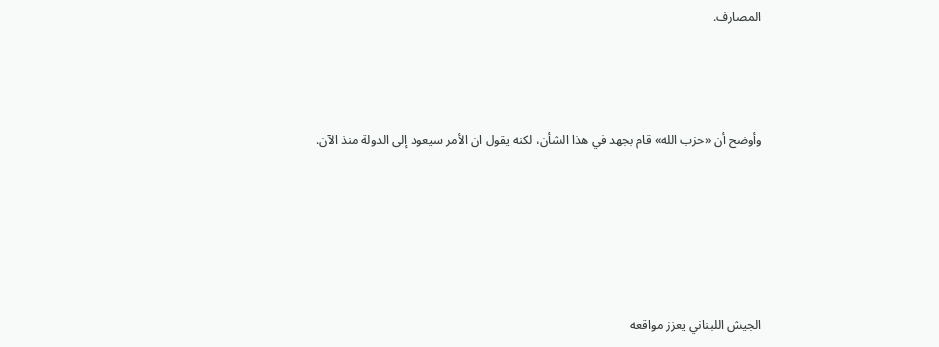المصارف.



وأوضح أن «حزب الله» قام بجهد في هذا الشأن، لكنه يقول ان الأمر سيعود إلى الدولة منذ الآن.





الجيش اللبناني يعزز مواقعه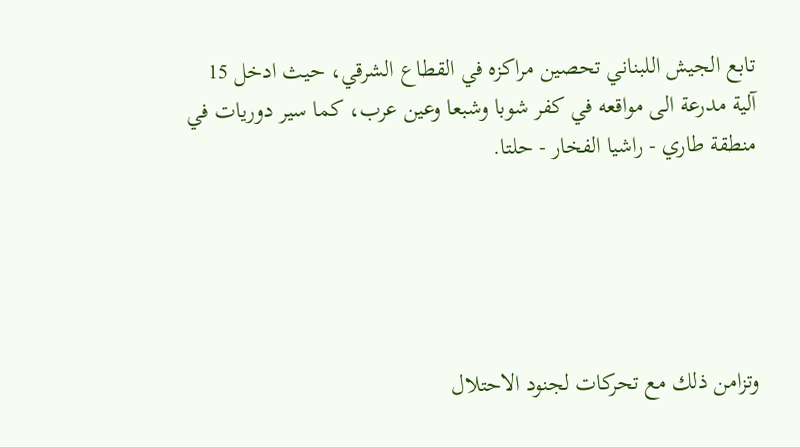تابع الجيش اللبناني تحصين مراكزه في القطاع الشرقي، حيث ادخل 15 آلية مدرعة الى مواقعه في كفر شوبا وشبعا وعين عرب، كما سير دوريات في منطقة طاري - راشيا الفخار - حلتا.





وتزامن ذلك مع تحركات لجنود الاحتلال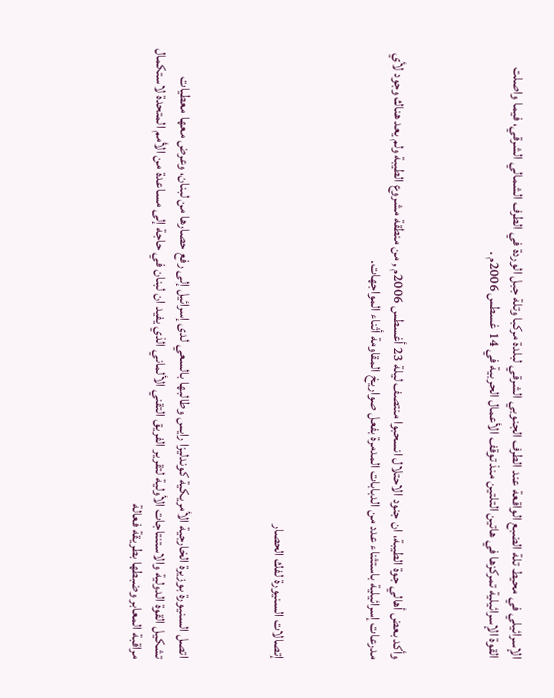الإسرائيلي في محيط تلة الضبع الواقعة عند الطرف الجنوبي الشرقي لبلدة مركبا وتلة جبل الوردة في الطرف الشمالي الشرقي، فيما واصلت القوة الإسرائيلية تمركزها في هاتين التلتين منذ توقف الأعمال الحربية في 14 غسطس 2006م .



وأكد بعض أهالي جوة الطيبة، ان جنود الاحتلال انسحبوا منتصف ليلة 23 أغسطس 2006م , من منطقة مشروع الطيبة ولم يعد هناك وجود لأي مدرعات إسرائيلية باستثناء عدد من الدبابات المدمرة بفعل صواريخ المقاومة أثناء المواجهات.



إتصالات السنيورة لفك الحصار



اتصل السنيورة بوزيرة الخارجية الأمريكية كوندليزا رايس وطالبها بالسعي لدى إسرائيل إلى رفع حصارها من لبنان، وعرض معها معطيات تشكيل القوة الدولية والاستنتاجات الأولية لتقرير الفريق التقني الألماني الذي يفيد ان لبنان في حاجة إلى مساعدة من الأمم المتحدة لاستكمال مراقبة المعابر وضبطها بطريقة فعالة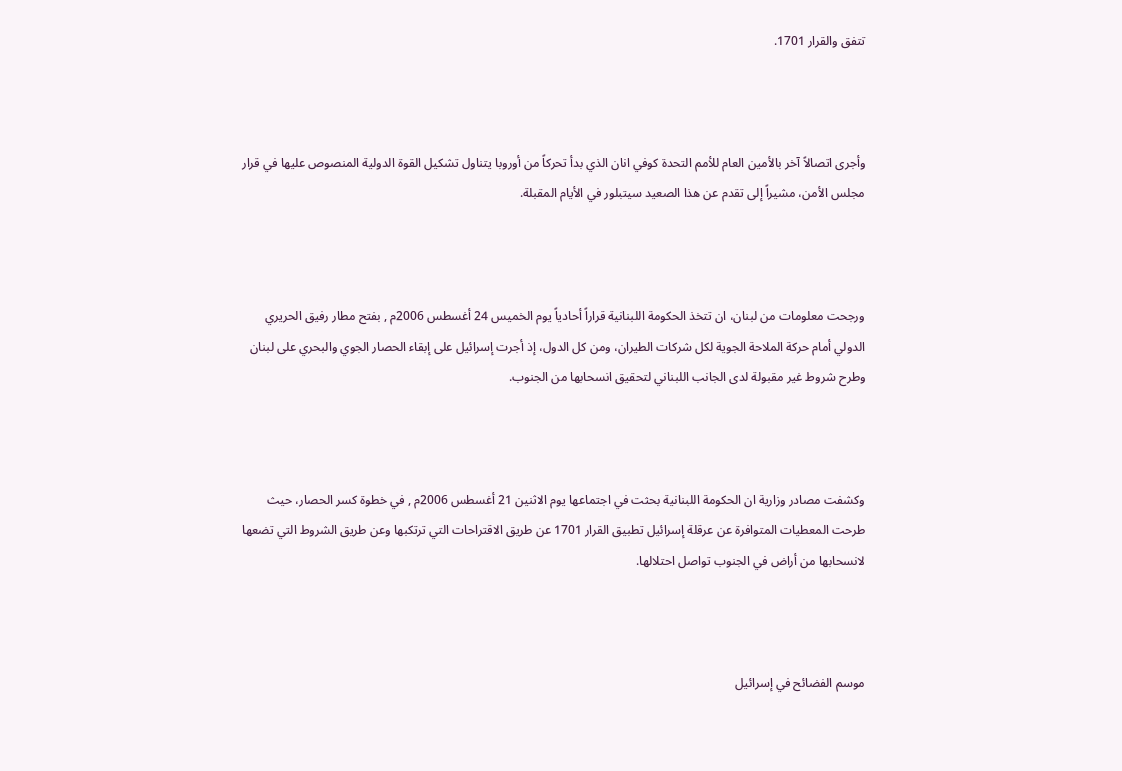تتفق والقرار 1701.



وأجرى اتصالاً آخر بالأمين العام للأمم التحدة كوفي انان الذي بدأ تحركاً من أوروبا يتناول تشكيل القوة الدولية المنصوص عليها في قرار مجلس الأمن، مشيراً إلى تقدم عن هذا الصعيد سيتبلور في الأيام المقبلة.



ورجحت معلومات من لبنان، ان تتخذ الحكومة اللبنانية قراراً أحادياً يوم الخميس 24 أغسطس 2006م , بفتح مطار رفيق الحريري الدولي أمام حركة الملاحة الجوية لكل شركات الطيران، ومن كل الدول، إذ أجرت إسرائيل على إبقاء الحصار الجوي والبحري على لبنان وطرح شروط غير مقبولة لدى الجانب اللبناني لتحقيق انسحابها من الجنوب.



وكشفت مصادر وزارية ان الحكومة اللبنانية بحثت في اجتماعها يوم الاثنين 21 أغسطس 2006م , في خطوة كسر الحصار، حيث طرحت المعطيات المتوافرة عن عرقلة إسرائيل تطبيق القرار 1701 عن طريق الاقتراحات التي ترتكبها وعن طريق الشروط التي تضعها لانسحابها من أراض في الجنوب تواصل احتلالها.



موسم الفضائح في إسرائيل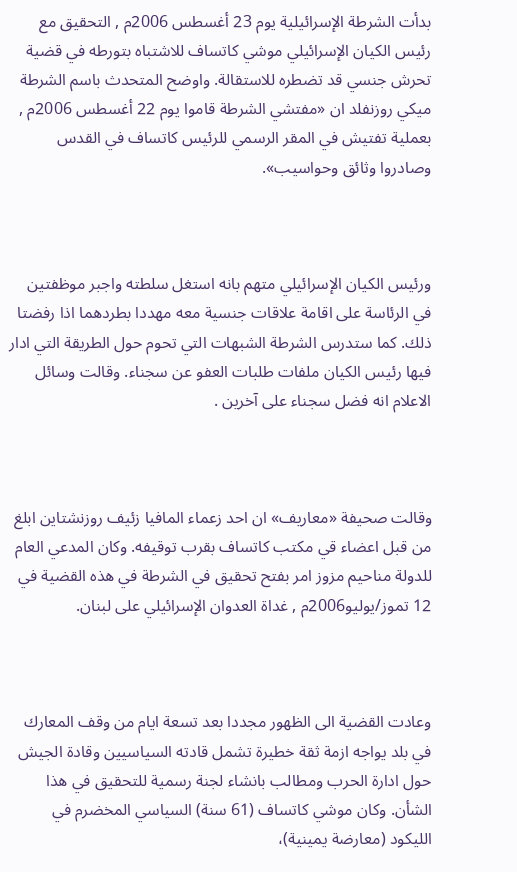بدأت الشرطة الإسرائيلية يوم 23 أغسطس 2006م , التحقيق مع رئيس الكيان الإسرائيلي موشي كاتساف للاشتباه بتورطه في قضية تحرش جنسي قد تضطره للاستقالة. واوضح المتحدث باسم الشرطة ميكي روزنفلد ان «مفتشي الشرطة قاموا يوم 22 أغسطس 2006م , بعملية تفتيش في المقر الرسمي للرئيس كاتساف في القدس وصادروا وثائق وحواسيب».



ورئيس الكيان الإسرائيلي متهم بانه استغل سلطته واجبر موظفتين في الرئاسة على اقامة علاقات جنسية معه مهددا بطردهما اذا رفضتا ذلك. كما ستدرس الشرطة الشبهات التي تحوم حول الطريقة التي ادار فيها رئيس الكيان ملفات طلبات العفو عن سجناء. وقالت وسائل الاعلام انه فضل سجناء على آخرين .



وقالت صحيفة «معاريف» ان احد زعماء المافيا زئيف روزنشتاين ابلغ من قبل اعضاء قي مكتب كاتساف بقرب توقيفه. وكان المدعي العام للدولة مناحيم مزوز امر بفتح تحقيق في الشرطة في هذه القضية في 12 تموز/يوليو2006م , غداة العدوان الإسرائيلي على لبنان.



وعادت القضية الى الظهور مجددا بعد تسعة ايام من وقف المعارك في بلد يواجه ازمة ثقة خطيرة تشمل قادته السياسيين وقادة الجيش حول ادارة الحرب ومطالب بانشاء لجنة رسمية للتحقيق في هذا الشأن. وكان موشي كاتساف (61 سنة) السياسي المخضرم في الليكود (معارضة يمينية)،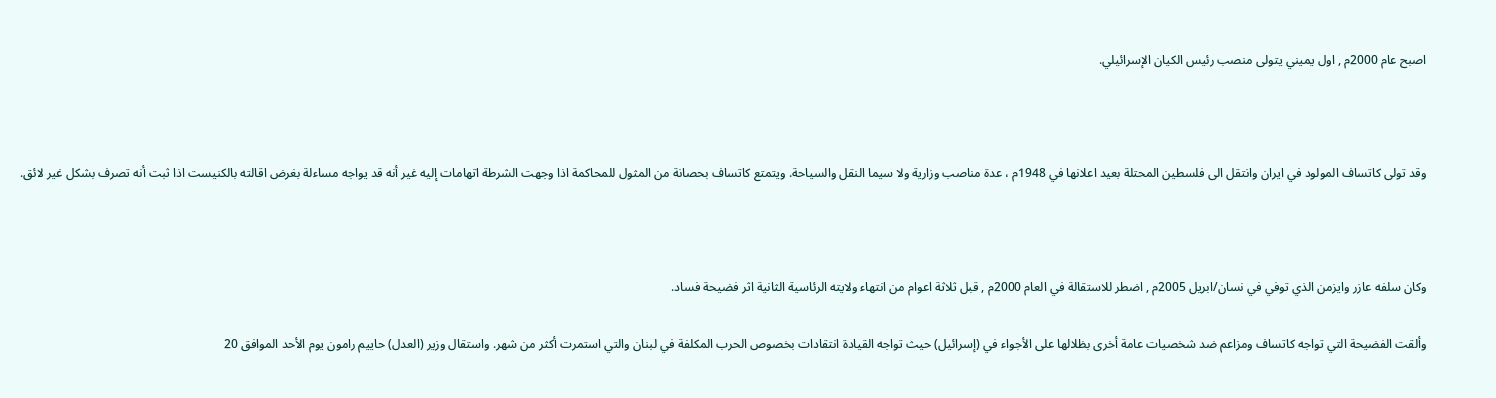اصبح عام 2000م , اول يميني يتولى منصب رئيس الكيان الإسرائيلي.



وقد تولى كاتساف المولود في ايران وانتقل الى فلسطين المحتلة بعيد اعلانها في 1948م ، عدة مناصب وزارية ولا سيما النقل والسياحة. ويتمتع كاتساف بحصانة من المثول للمحاكمة اذا وجهت الشرطة اتهامات إليه غير أنه قد يواجه مساءلة بغرض اقالته بالكنيست اذا ثبت أنه تصرف بشكل غير لائق.



وكان سلفه عازر وايزمن الذي توفي في نسان/ابريل 2005م , اضطر للاستقالة في العام 2000م , قبل ثلاثة اعوام من انتهاء ولايته الرئاسية الثانية اثر فضيحة فساد.

وألقت الفضيحة التي تواجه كاتساف ومزاعم ضد شخصيات عامة أخرى بظلالها على الأجواء في (إسرائيل) حيث تواجه القيادة انتقادات بخصوص الحرب المكلفة في لبنان والتي استمرت أكثر من شهر. واستقال وزير (العدل) حاييم رامون يوم الأحد الموافق 20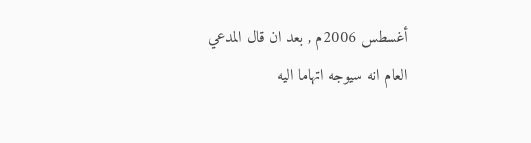أغسطس 2006م , بعد ان قال المدعي العام انه سيوجه اتهاما اليه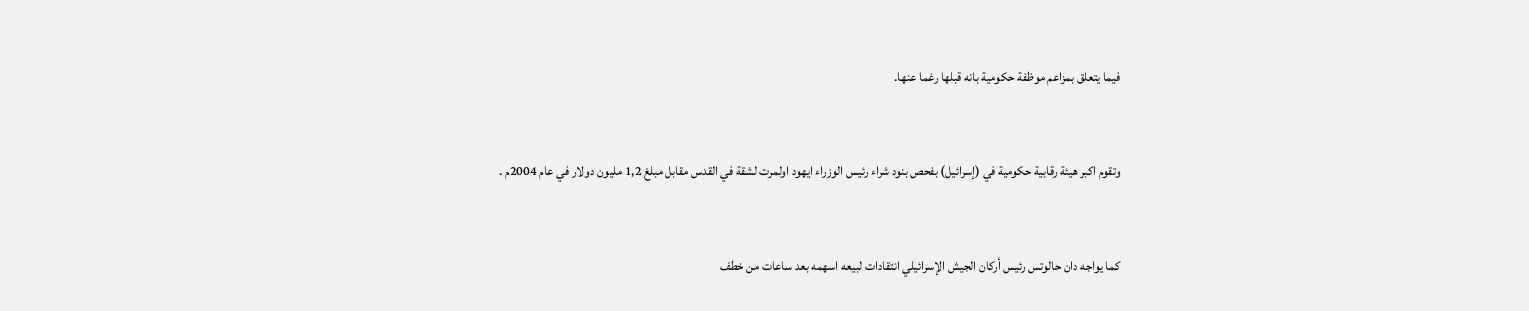فيما يتعلق بمزاعم موظفة حكومية بانه قبلها رغما عنها.



وتقوم اكبر هيئة رقابية حكومية في (إسرائيل) بفحص بنود شراء رئيس الوزراء ايهود اولمرت لشقة في القدس مقابل مبلغ 1,2 مليون دولار في عام 2004م .



كما يواجه دان حالوتس رئيس أركان الجيش الإسرائيلي انتقادات لبيعه اسهمه بعد ساعات من خطف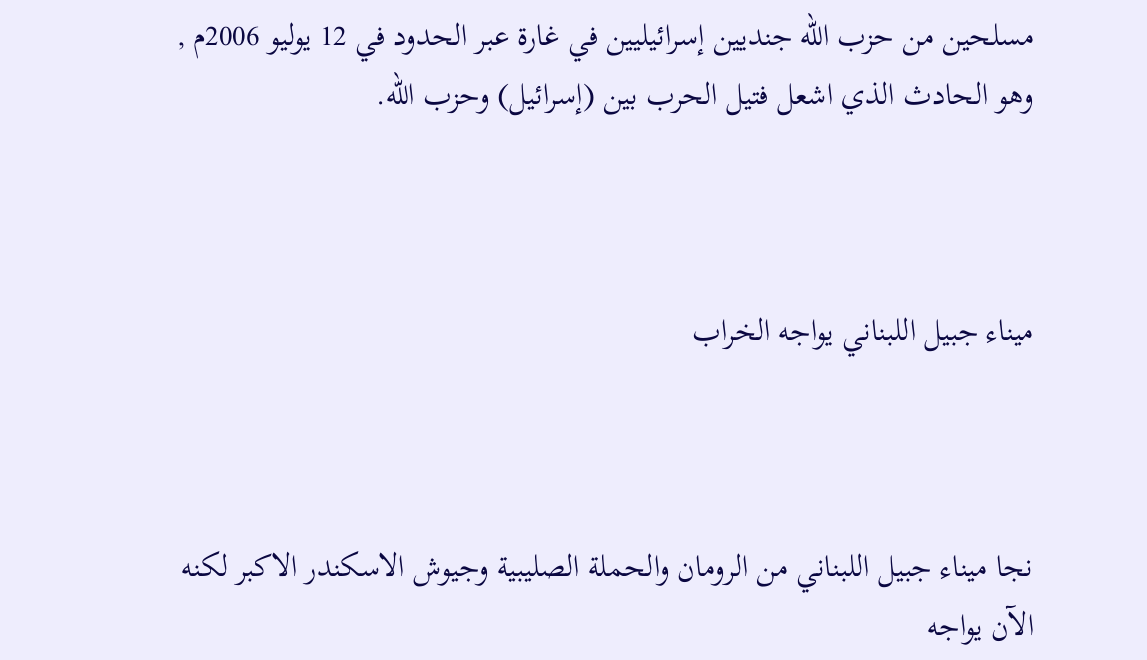مسلحين من حزب الله جنديين إسرائيليين في غارة عبر الحدود في 12 يوليو 2006م , وهو الحادث الذي اشعل فتيل الحرب بين (إسرائيل) وحزب الله.



ميناء جبيل اللبناني يواجه الخراب



نجا ميناء جبيل اللبناني من الرومان والحملة الصليبية وجيوش الاسكندر الاكبر لكنه الآن يواجه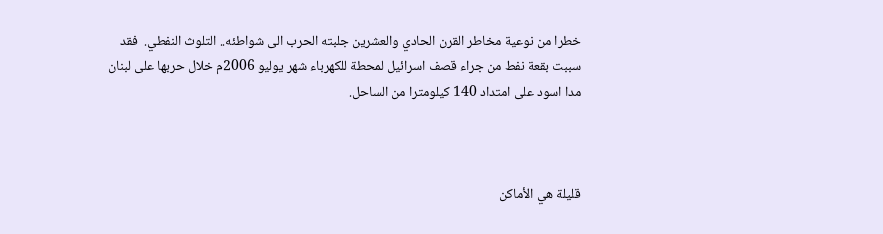خطرا من نوعية مخاطر القرن الحادي والعشرين جلبته الحرب الى شواطئه.. التلوث النفطي.  فقد سببت بقعة نفط من جراء قصف اسرائيل لمحطة للكهرباء شهر يوليو 2006م خلال حربها على لبنان مدا اسود على امتداد 140 كيلومترا من الساحل.



قليلة هي الأماكن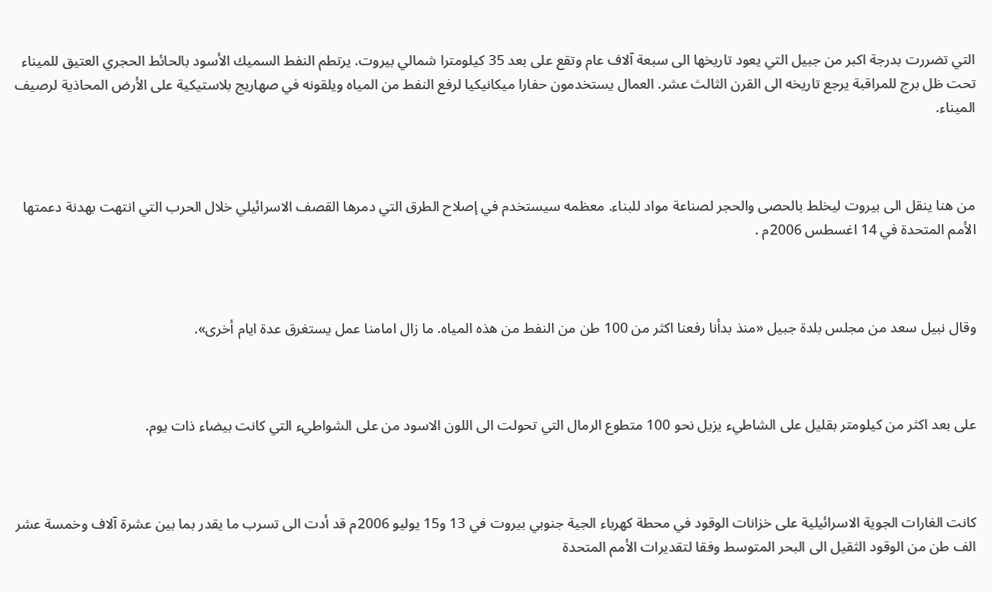التي تضررت بدرجة اكبر من جبيل التي يعود تاريخها الى سبعة آلاف عام وتقع على بعد 35 كيلومترا شمالي بيروت. يرتطم النفط السميك الأسود بالحائط الحجري العتيق للميناء تحت ظل برج للمراقبة يرجع تاريخه الى القرن الثالث عشر. العمال يستخدمون حفارا ميكانيكيا لرفع النفط من المياه ويلقونه في صهاريج بلاستيكية على الأرض المحاذية لرصيف الميناء.



من هنا ينقل الى بيروت ليخلط بالحصى والحجر لصناعة مواد للبناء. معظمه سيستخدم في إصلاح الطرق التي دمرها القصف الاسرائيلي خلال الحرب التي انتهت بهدنة دعمتها الأمم المتحدة في 14 اغسطس 2006م .



وقال نبيل سعد من مجلس بلدة جبيل «منذ بدأنا رفعنا اكثر من 100 طن من النفط من هذه المياه. ما زال امامنا عمل يستغرق عدة ايام أخرى».



على بعد اكثر من كيلومتر بقليل على الشاطيء يزيل نحو 100 متطوع الرمال التي تحولت الى اللون الاسود من على الشواطيء التي كانت بيضاء ذات يوم.



كانت الغارات الجوية الاسرائيلية على خزانات الوقود في محطة كهرباء الجية جنوبي بيروت في 13 و15 يوليو 2006م قد أدت الى تسرب ما يقدر بما بين عشرة آلاف وخمسة عشر الف طن من الوقود الثقيل الى البحر المتوسط وفقا لتقديرات الأمم المتحدة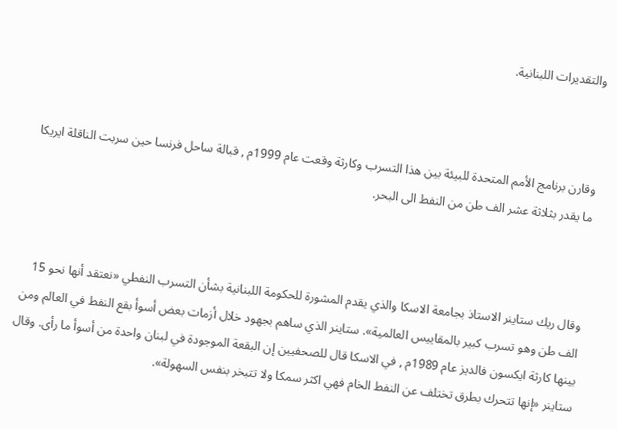والتقديرات اللبنانية.



وقارن برنامج الأمم المتحدة للبيئة بين هذا التسرب وكارثة وقعت عام 1999م , قبالة ساحل فرنسا حين سربت الناقلة ايريكا ما يقدر بثلاثة عشر الف طن من النفط الى البحر.



وقال ريك ستاينر الاستاذ بجامعة الاسكا والذي يقدم المشورة للحكومة اللبنانية بشأن التسرب النفطي «نعتقد أنها نحو 15 الف طن وهو تسرب كبير بالمقاييس العالمية». ستاينر الذي ساهم بجهود خلال أزمات بعض أسوأ بقع النفط في العالم ومن بينها كارثة ايكسون فالديز عام 1989م , في الاسكا قال للصحفيين إن البقعة الموجودة في لبنان واحدة من أسوأ ما رأى. وقال ستاينر «إنها تتحرك بطرق تختلف عن النفط الخام فهي اكثر سمكا ولا تتبخر بنفس السهولة».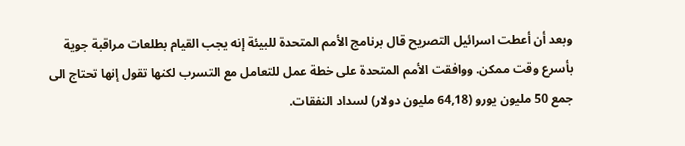وبعد أن أعطت اسرائيل التصريح قال برنامج الأمم المتحدة للبيئة إنه يجب القيام بطلعات مراقبة جوية بأسرع وقت ممكن. ووافقت الأمم المتحدة على خطة عمل للتعامل مع التسرب لكنها تقول إنها تحتاج الى جمع 50 مليون يورو (64,18 مليون دولار) لسداد النفقات.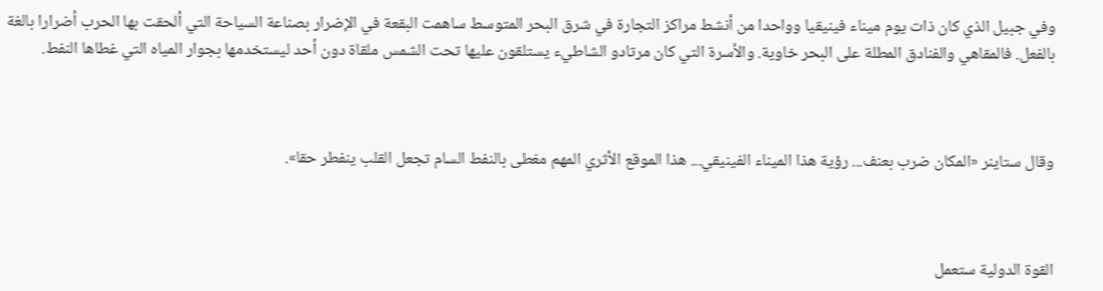وفي جبيل الذي كان ذات يوم ميناء فينيقيا وواحدا من أنشط مراكز التجارة في شرق البحر المتوسط ساهمت البقعة في الإضرار بصناعة السياحة التي ألحقت بها الحرب أضرارا بالغة بالفعل. فالمقاهي والفنادق المطلة على البحر خاوية. والأسرة التي كان مرتادو الشاطيء يستلقون عليها تحت الشمس ملقاة دون أحد ليستخدمها بجوار المياه التي غطاها النفط.



وقال ستاينر «المكان ضرب بعنف... رؤية هذا الميناء الفينيقي... هذا الموقع الأثري المهم مغطى بالنفط السام تجعل القلب ينفطر حقا».



القوة الدولية ستعمل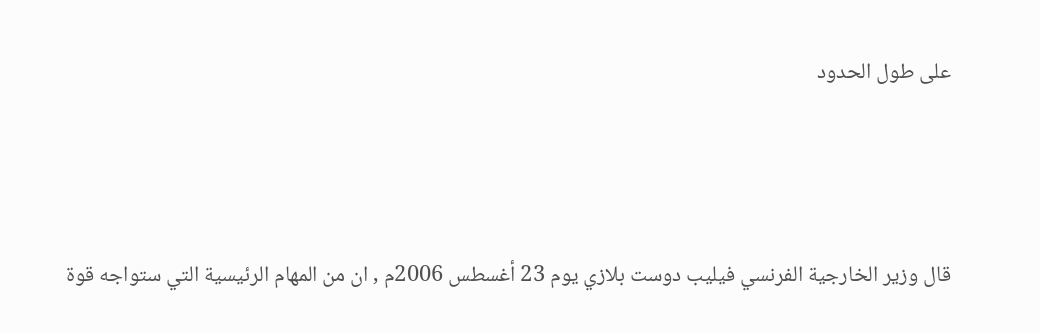على طول الحدود



قال وزير الخارجية الفرنسي فيليب دوست بلازي يوم 23 أغسطس 2006م , ان من المهام الرئيسية التي ستواجه قوة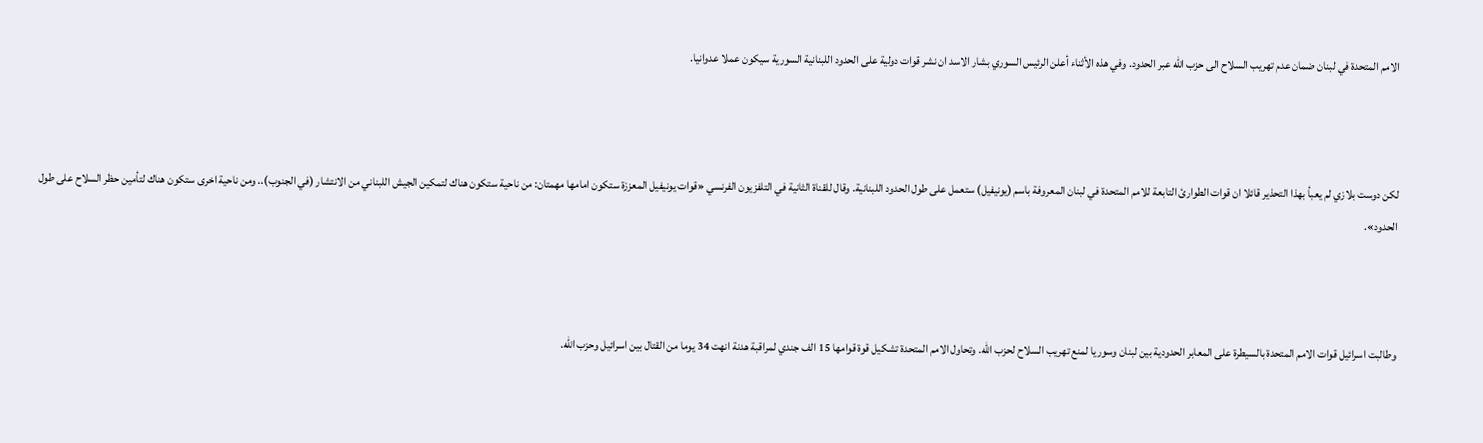الامم المتحدة في لبنان ضمان عدم تهريب السلاح الى حزب الله عبر الحدود. وفي هذه الأثناء أعلن الرئيس السوري بشار الاسد ان نشر قوات دولية على الحدود اللبنانية السورية سيكون عملا عدوانيا.



لكن دوست بلازي لم يعبأ بهذا التحذير قائلا ان قوات الطوارئ التابعة للامم المتحدة في لبنان المعروفة باسم (يونيفيل) ستعمل على طول الحدود اللبنانية. وقال للقناة الثانية في التلفزيون الفرنسي «قوات يونيفيل المعززة ستكون امامها مهمتان: من ناحية ستكون هناك لتمكين الجيش اللبناني من الانتشار (في الجنوب).. ومن ناحية اخرى ستكون هناك لتأمين حظر السلاح على طول الحدود».



وطالبت اسرائيل قوات الامم المتحدة بالسيطرة على المعابر الحدودية بين لبنان وسوريا لمنع تهريب السلاح لحزب الله. وتحاول الامم المتحدة تشكيل قوة قوامها 15 الف جندي لمراقبة هدنة انهت 34 يوما من القتال بين اسرائيل وحزب الله.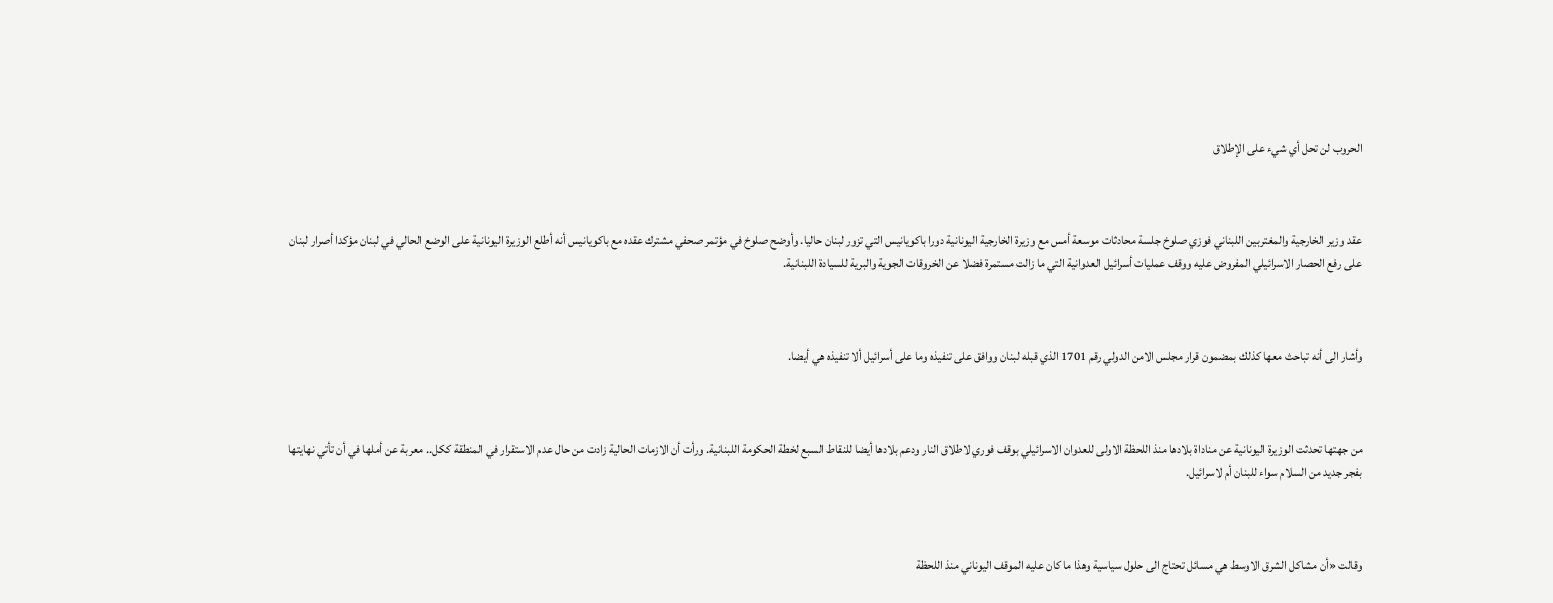الحروب لن تحل أي شيء على الإطلاق



عقد وزير الخارجية والمغتربين اللبناني فوزي صلوخ جلسة محادثات موسعة أمس مع وزيرة الخارجية اليونانية دورا باكويانيس التي تزور لبنان حاليا. وأوضح صلوخ في مؤتمر صحفي مشترك عقده مع باكويانيس أنه أطلع الوزيرة اليونانية على الوضع الحالي في لبنان مؤكدا أصرار لبنان على رفع الحصار الاسرائيلي المفروض عليه ووقف عمليات أسرائيل العدوانية التي ما زالت مستمرة فضلا عن الخروقات الجوية والبرية للسيادة اللبنانية.



وأشار الى أنه تباحث معها كذلك بمضمون قرار مجلس الامن الدولي رقم 1701 الذي قبله لبنان ووافق على تنفيذه وما على أسرائيل ألا تنفيذه هي أيضا.



من جهتها تحدثت الوزيرة اليونانية عن مناداة بلادها منذ اللحظة الاولى للعدوان الاسرائيلي بوقف فوري لاطلاق النار ودعم بلادها أيضا للنقاط السبع لخطة الحكومة اللبنانية. ورأت أن الازمات الحالية زادت من حال عدم الاستقرار في المنطقة ككل.. معربة عن أملها في أن تأتي نهايتها بفجر جديد من السلام سواء للبنان أم لاسرائيل.



وقالت «أن مشاكل الشرق الاوسط هي مسائل تحتاج الى حلول سياسية وهذا ما كان عليه الموقف اليوناني منذ اللحظة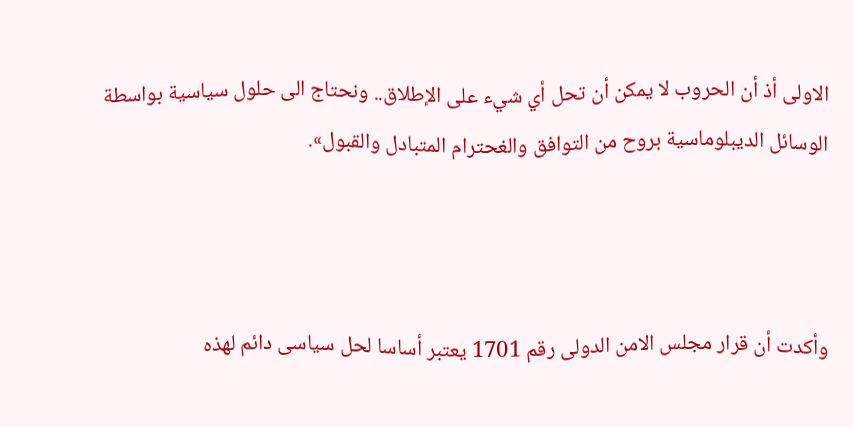الاولى أذ أن الحروب لا يمكن أن تحل أي شيء على الإطلاق.. ونحتاج الى حلول سياسية بواسطة الوسائل الديبلوماسية بروح من التوافق والغحترام المتبادل والقبول».



وأكدت أن قرار مجلس الامن الدولى رقم 1701 يعتبر أساسا لحل سياسى دائم لهذه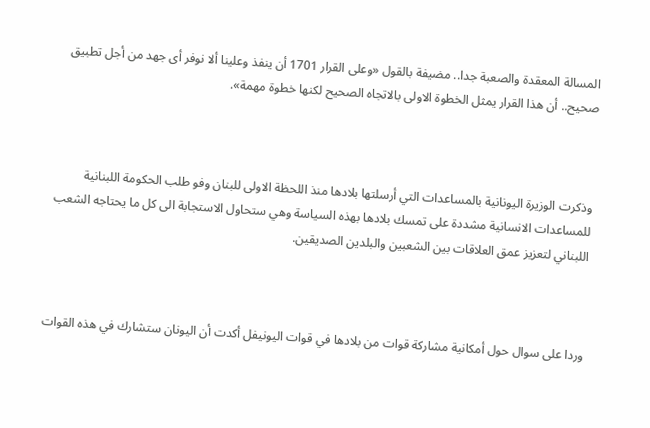المسالة المعقدة والصعبة جدا.. مضيفة بالقول «وعلى القرار 1701 أن ينفذ وعلينا ألا نوفر أى جهد من أجل تطبيق صحيح.. أن هذا القرار يمثل الخطوة الاولى بالاتجاه الصحيح لكنها خطوة مهمة».



وذكرت الوزيرة اليونانية بالمساعدات التي أرسلتها بلادها منذ اللحظة الاولى للبنان وفو طلب الحكومة اللبنانية للمساعدات الانسانية مشددة على تمسك بلادها بهذه السياسة وهي ستحاول الاستجابة الى كل ما يحتاجه الشعب اللبناني لتعزيز عمق العلاقات بين الشعبين والبلدين الصديقين.



وردا على سوال حول أمكانية مشاركة قوات من بلادها في قوات اليونيفل أكدت أن اليونان ستشارك في هذه القوات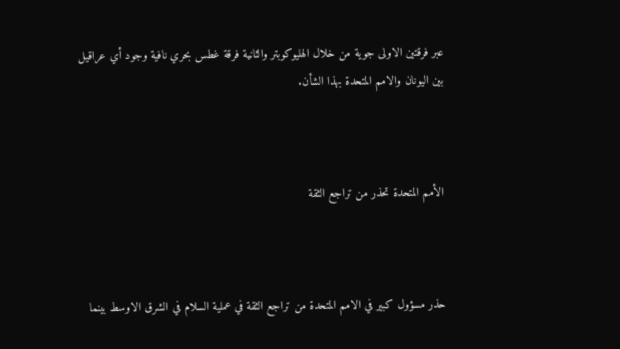عبر فرقتين الاولى جوية من خلال الهليوكوبتر والثانية فرقة غطس بحري نافية وجود أي عراقيل بين اليونان والامم المتحدة بهذا الشأن.



الأمم المتحدة تحذر من تراجع الثقة



حذر مسؤول كبير في الامم المتحدة من تراجع الثقة في عملية السلام في الشرق الاوسط بينما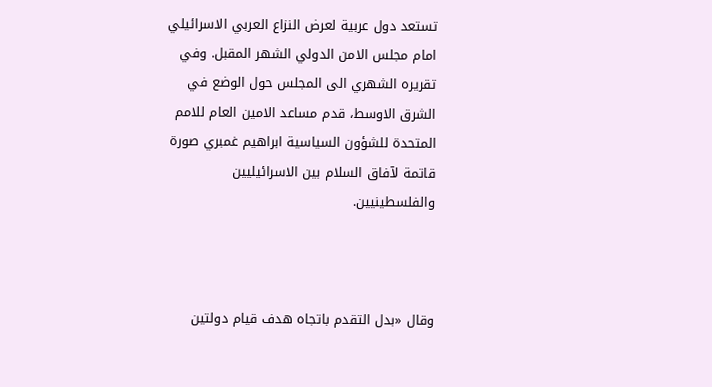تستعد دول عربية لعرض النزاع العربي الاسرائيلي امام مجلس الامن الدولي الشهر المقبل. وفي تقريره الشهري الى المجلس حول الوضع في الشرق الاوسط، قدم مساعد الامين العام للامم المتحدة للشؤون السياسية ابراهيم غمبري صورة قاتمة لآفاق السلام بين الاسرائيليين والفلسطينيين.



وقال «بدل التقدم باتجاه هدف قيام دولتين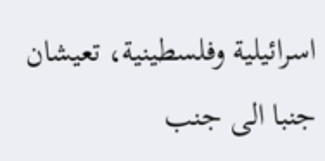اسرائيلية وفلسطينية، تعيشان جنبا الى جنب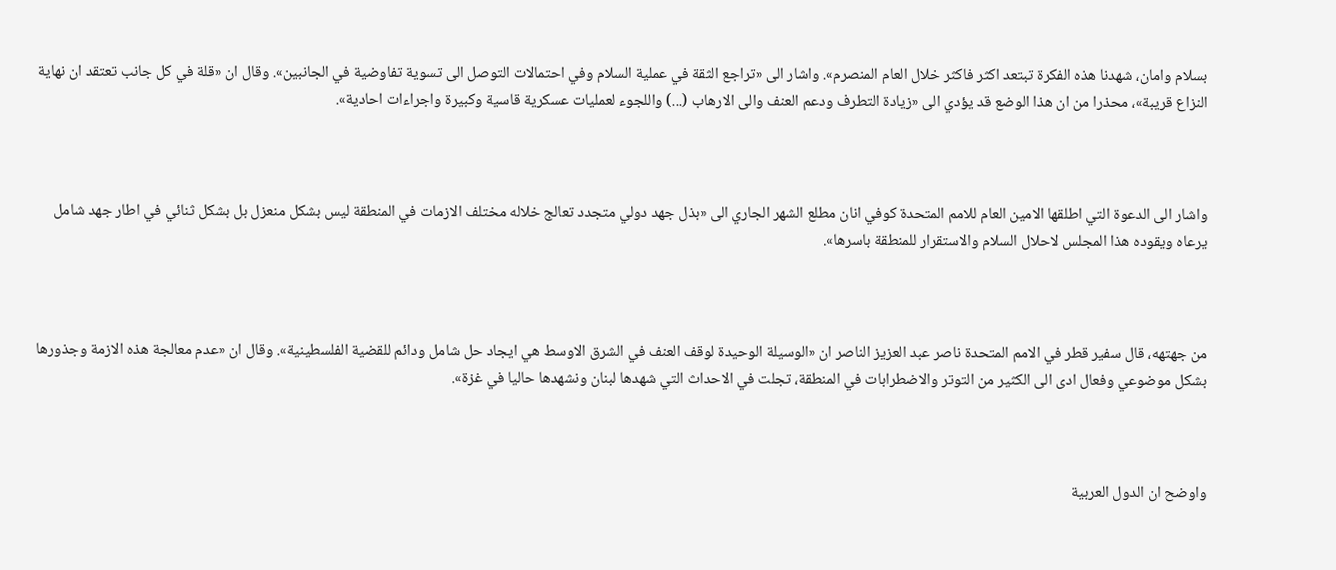بسلام وامان، شهدنا هذه الفكرة تبتعد اكثر فاكثر خلال العام المنصرم». واشار الى «تراجع الثقة في عملية السلام وفي احتمالات التوصل الى تسوية تفاوضية في الجانبين». وقال ان «قلة في كل جانب تعتقد ان نهاية النزاع قريبة»، محذرا من ان هذا الوضع قد يؤدي الى «زيادة التطرف ودعم العنف والى الارهاب (...) واللجوء لعمليات عسكرية قاسية وكبيرة واجراءات احادية».



واشار الى الدعوة التي اطلقها الامين العام للامم المتحدة كوفي انان مطلع الشهر الجاري الى «بذل جهد دولي متجدد تعالج خلاله مختلف الازمات في المنطقة ليس بشكل منعزل بل بشكل ثنائي في اطار جهد شامل يرعاه ويقوده هذا المجلس لاحلال السلام والاستقرار للمنطقة باسرها».



من جهتهه، قال سفير قطر في الامم المتحدة ناصر عبد العزيز الناصر ان «الوسيلة الوحيدة لوقف العنف في الشرق الاوسط هي ايجاد حل شامل ودائم للقضية الفلسطينية». وقال ان «عدم معالجة هذه الازمة وجذورها بشكل موضوعي وفعال ادى الى الكثير من التوتر والاضطرابات في المنطقة، تجلت في الاحداث التي شهدها لبنان ونشهدها حاليا في غزة».



واوضح ان الدول العربية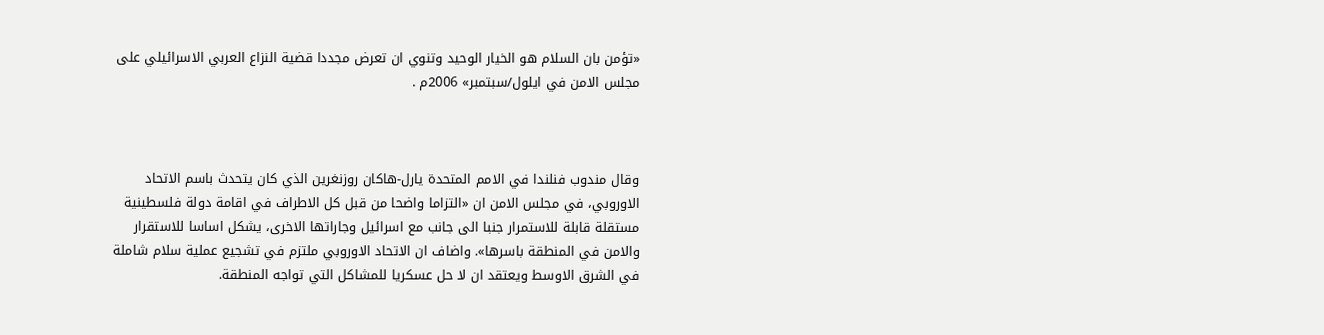«تؤمن بان السلام هو الخيار الوحيد وتنوي ان تعرض مجددا قضية النزاع العربي الاسرائيلي على مجلس الامن في ايلول/سبتمبر» 2006م .



وقال مندوب فنلندا في الامم المتحدة يارل-هاكان روزنغرين الذي كان يتحدث باسم الاتحاد الاوروبي، في مجلس الامن ان «التزاما واضحا من قبل كل الاطراف في اقامة دولة فلسطينية مستقلة قابلة للاستمرار جنبا الى جانب مع اسرائيل وجاراتها الاخرى، يشكل اساسا للاستقرار والامن في المنطقة باسرها». واضاف ان الاتحاد الاوروبي ملتزم في تشجيع عملية سلام شاملة في الشرق الاوسط ويعتقد ان لا حل عسكريا للمشاكل التي تواجه المنطقة.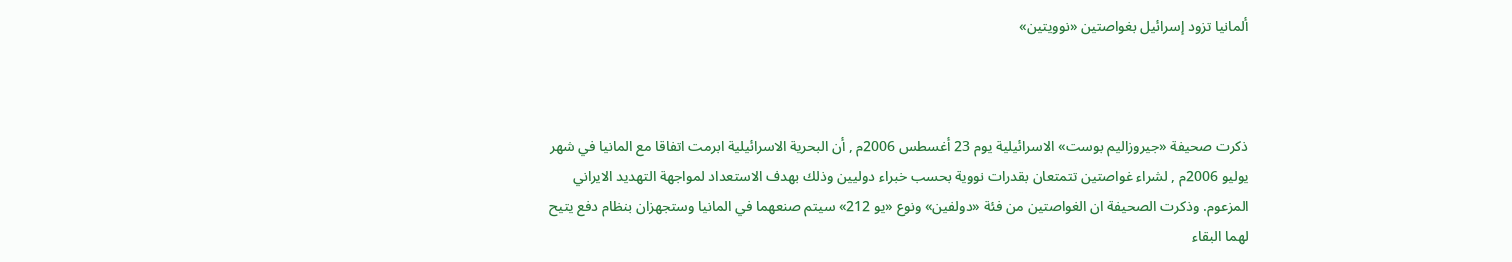ألمانيا تزود إسرائيل بغواصتين «نوويتين»



ذكرت صحيفة «جيروزاليم بوست» الاسرائيلية يوم 23 أغسطس 2006م , أن البحرية الاسرائيلية ابرمت اتفاقا مع المانيا في شهر يوليو 2006م , لشراء غواصتين تتمتعان بقدرات نووية بحسب خبراء دوليين وذلك بهدف الاستعداد لمواجهة التهديد الايراني المزعوم. وذكرت الصحيفة ان الغواصتين من فئة «دولفين» ونوع «يو 212» سيتم صنعهما في المانيا وستجهزان بنظام دفع يتيح لهما البقاء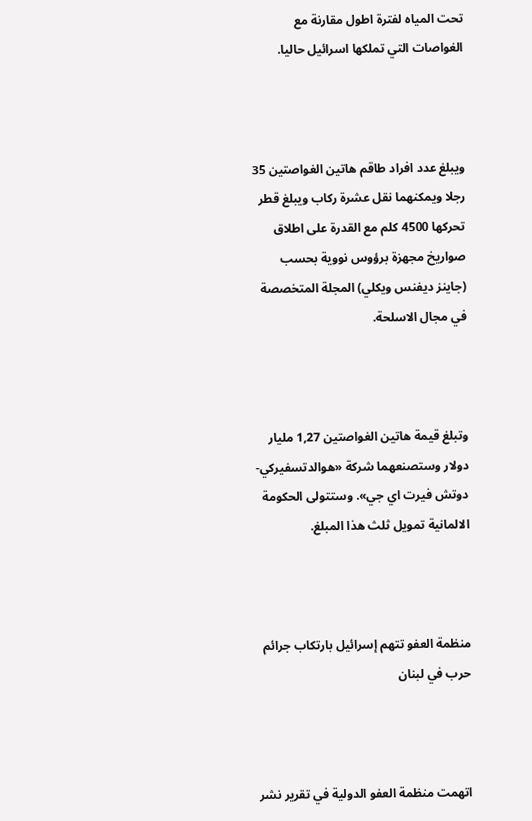تحت المياه لفترة اطول مقارنة مع الغواصات التي تملكها اسرائيل حاليا.



ويبلغ عدد افراد طاقم هاتين الغواصتين 35 رجلا ويمكنهما نقل عشرة ركاب ويبلغ قطر تحركها 4500 كلم مع القدرة على اطلاق صواريخ مجهزة برؤوس نووية بحسب (جاينز ديفنس ويكلي) المجلة المتخصصة في مجال الاسلحة.



وتبلغ قيمة هاتين الغواصتين 1,27 مليار دولار وستصنعهما شركة «هوالدتسفيركي-دوتش فيرت اي جي». وستتولى الحكومة الالمانية تمويل ثلث هذا المبلغ.



منظمة العفو تتهم إسرائيل بارتكاب جرائم حرب في لبنان



اتهمت منظمة العفو الدولية في تقرير نشر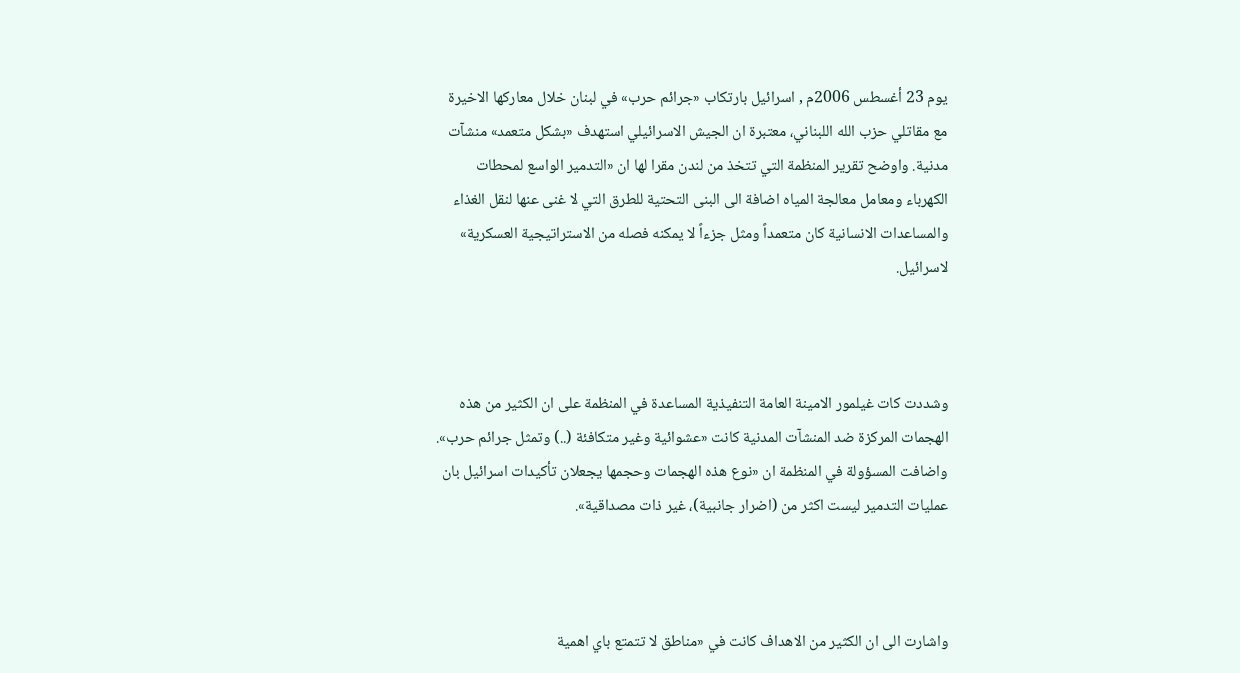يوم 23 أغسطس 2006م , اسرائيل بارتكاب «جرائم حرب» في لبنان خلال معاركها الاخيرة مع مقاتلي حزب الله اللبناني، معتبرة ان الجيش الاسرائيلي استهدف «بشكل متعمد» منشآت مدنية. واوضح تقرير المنظمة التي تتخذ من لندن مقرا لها ان «التدمير الواسع لمحطات الكهرباء ومعامل معالجة المياه اضافة الى البنى التحتية للطرق التي لا غنى عنها لنقل الغذاء والمساعدات الانسانية كان متعمداً ومثل جزءاً لا يمكنه فصله من الاستراتيجية العسكرية» لاسرائيل.



وشددت كات غيلمور الامينة العامة التنفيذية المساعدة في المنظمة على ان الكثير من هذه الهجمات المركزة ضد المنشآت المدنية كانت «عشوائية وغير متكافئة (..) وتمثل جرائم حرب». واضافت المسؤولة في المنظمة ان «نوع هذه الهجمات وحجمها يجعلان تأكيدات اسرائيل بان عمليات التدمير ليست اكثر من (اضرار جانبية)، غير ذات مصداقية».



واشارت الى ان الكثير من الاهداف كانت في «مناطق لا تتمتع باي اهمية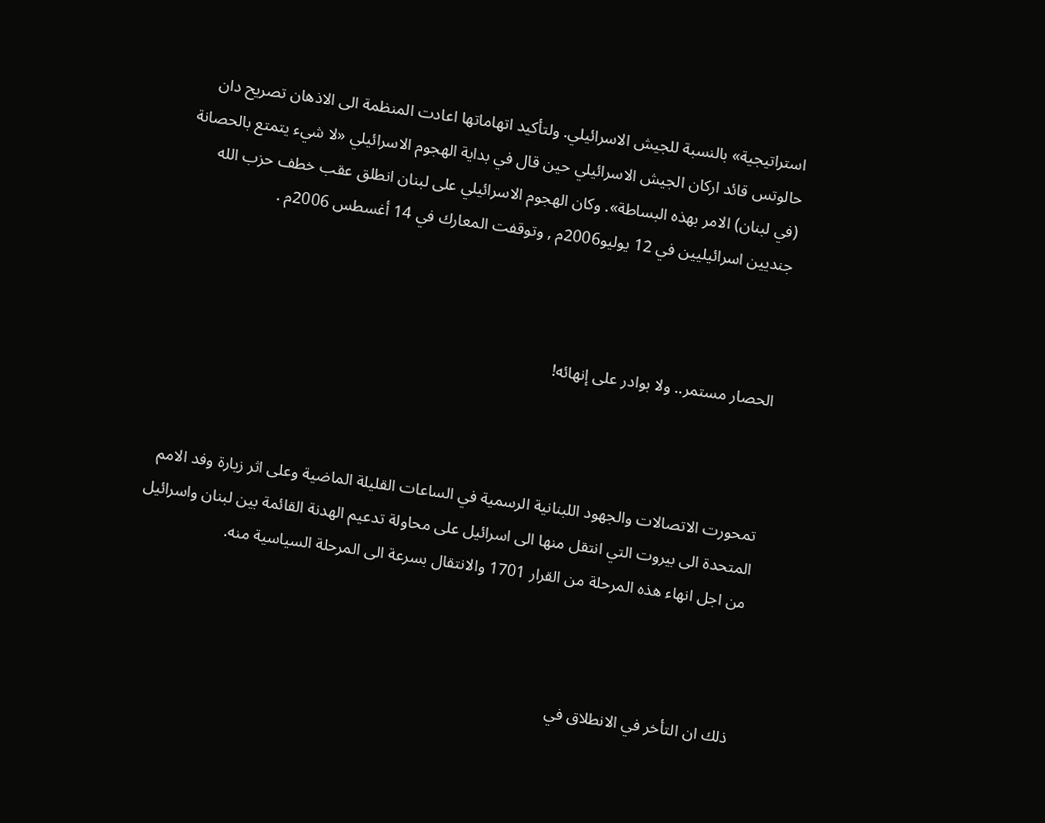استراتيجية» بالنسبة للجيش الاسرائيلي. ولتأكيد اتهاماتها اعادت المنظمة الى الاذهان تصريح دان حالوتس قائد اركان الجيش الاسرائيلي حين قال في بداية الهجوم الاسرائيلي «لا شيء يتمتع بالحصانة (في لبنان) الامر بهذه البساطة». وكان الهجوم الاسرائيلي على لبنان انطلق عقب خطف حزب الله جنديين اسرائيليين في 12 يوليو2006م , وتوقفت المعارك في 14 أغسطس 2006م .



الحصار مستمر.. ولا بوادر على إنهائه!



تمحورت الاتصالات والجهود اللبنانية الرسمية في الساعات القليلة الماضية وعلى اثر زيارة وفد الامم المتحدة الى بيروت التي انتقل منها الى اسرائيل على محاولة تدعيم الهدنة القائمة بين لبنان واسرائيل من اجل انهاء هذه المرحلة من القرار 1701 والانتقال بسرعة الى المرحلة السياسية منه.



ذلك ان التأخر في الانطلاق في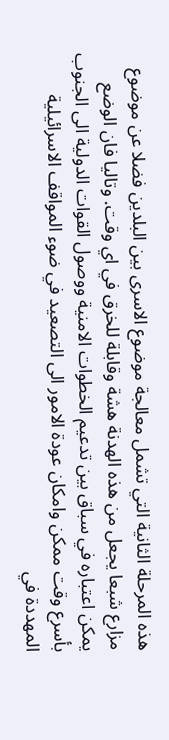هذه المرحلة الثانية التي تشمل معالجة موضوع الاسرى بين البلدين فضلا عن موضوع مزارع شبعا يجعل من هذه الهدنة هشة وقابلة للخرق في اي وقت. وتاليا فان الوضع يمكن اعتباره في سباق بين تدعيم الخطوات الامنية ووصول القوات الدولية الى الجنوب بأسرع وقت ممكن وامكان عودة الامور الى التصعيد في ضوء المواقف الاسرائيلية المهددة في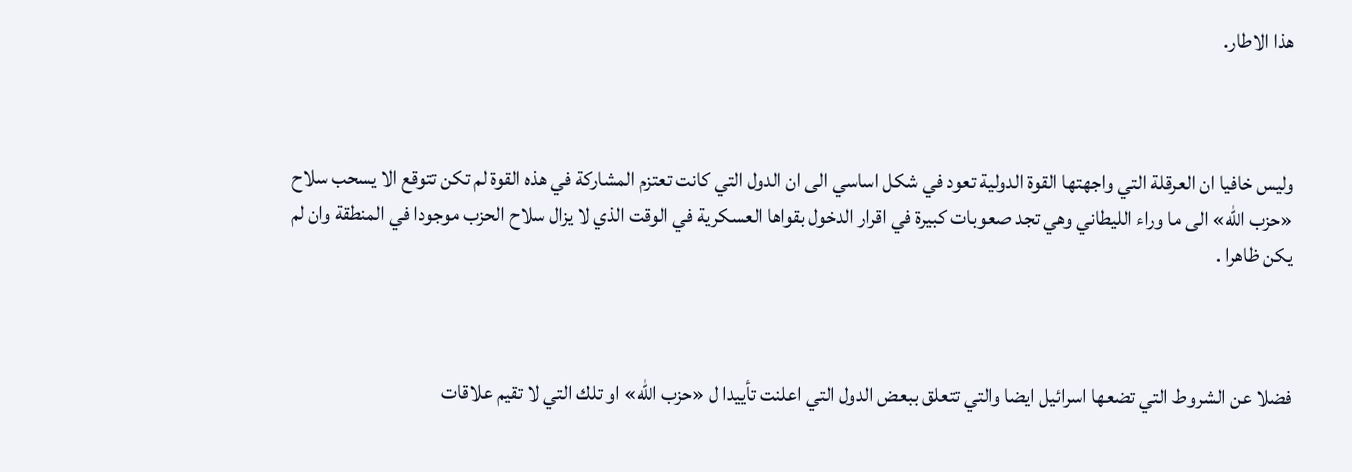هذا الاطار.



وليس خافيا ان العرقلة التي واجهتها القوة الدولية تعود في شكل اساسي الى ان الدول التي كانت تعتزم المشاركة في هذه القوة لم تكن تتوقع الا يسحب سلاح «حزب الله» الى ما وراء الليطاني وهي تجد صعوبات كبيرة في اقرار الدخول بقواها العسكرية في الوقت الذي لا يزال سلاح الحزب موجودا في المنطقة وان لم يكن ظاهرا .



فضلا عن الشروط التي تضعها اسرائيل ايضا والتي تتعلق ببعض الدول التي اعلنت تأييدا ل «حزب الله» او تلك التي لا تقيم علاقات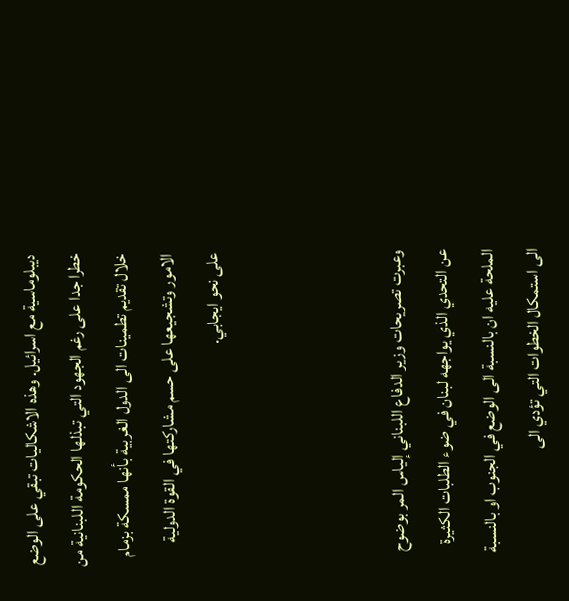ديبلوماسية مع اسرائيل. وهذه الاشكاليات تبقي على الوضع خطرا جدا على رغم الجهود التي تبذلها الحكومة اللبنانية من خلال تقديم تطمينات الى الدول الغربية بأنها ممسكة بزمام الامور وتشجيعها على حسم مشاركتها في القوة الدولية على نحو ايجابي.



وعبرت تصريحات وزير الدفاع اللبناني إلياس المر بوضوح عن التحدي الذي يواجهه لبنان في ضوء الطلبات الكثيرة الملحة عليه ان بالنسبة الى الوضع في الجنوب او بالنسبة الى استمكال الخطوات التي تؤدي الى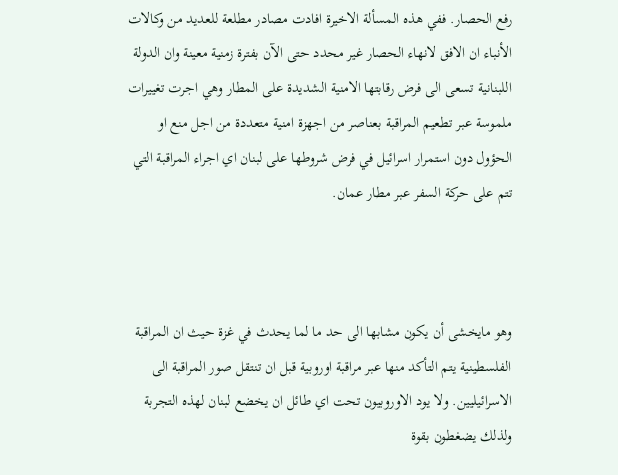رفع الحصار. ففي هذه المسألة الاخيرة افادت مصادر مطلعة للعديد من وكالات الأنباء ان الافق لانهاء الحصار غير محدد حتى الآن بفترة زمنية معينة وان الدولة اللبنانية تسعى الى فرض رقابتها الامنية الشديدة على المطار وهي اجرت تغييرات ملموسة عبر تطعيم المراقبة بعناصر من اجهزة امنية متعددة من اجل منع او الحؤول دون استمرار اسرائيل في فرض شروطها على لبنان اي اجراء المراقبة التي تتم على حركة السفر عبر مطار عمان.



وهو مايخشى أن يكون مشابها الى حد ما لما يحدث في غزة حيث ان المراقبة الفلسطينية يتم التأكد منها عبر مراقبة اوروبية قبل ان تنتقل صور المراقبة الى الاسرائيليين. ولا يود الاوروبيون تحت اي طائل ان يخضع لبنان لهذه التجربة ولذلك يضغطون بقوة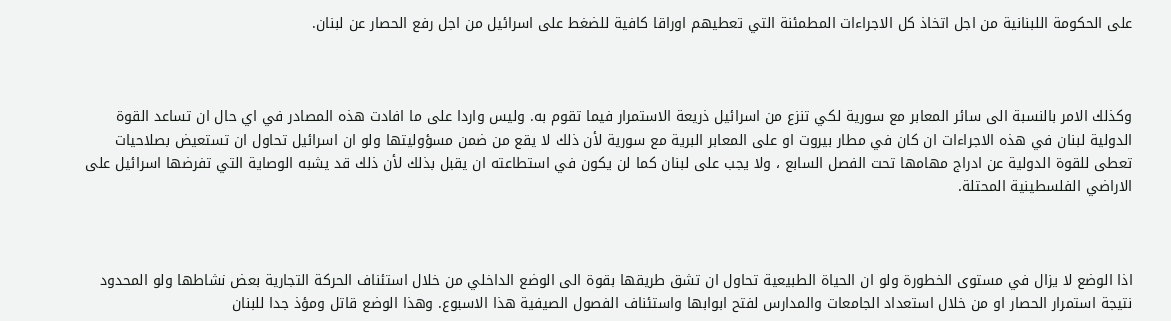على الحكومة اللبنانية من اجل اتخاذ كل الاجراءات المطمئنة التي تعطيهم اوراقا كافية للضغط على اسرائيل من اجل رفع الحصار عن لبنان.



وكذلك الامر بالنسبة الى سائر المعابر مع سورية لكي تنزع من اسرائيل ذريعة الاستمرار فيما تقوم به. وليس واردا على ما افادت هذه المصادر في اي حال ان تساعد القوة الدولية لبنان في هذه الاجراءات ان كان في مطار بيروت او على المعابر البرية مع سورية لأن ذلك لا يقع من ضمن مسؤوليتها ولو ان اسرائيل تحاول ان تستعيض بصلاحيات تعطى للقوة الدولية عن ادراج مهامها تحت الفصل السابع ، ولا يجب على لبنان كما لن يكون في استطاعته ان يقبل بذلك لأن ذلك قد يشبه الوصاية التي تفرضها اسرائيل على الاراضي الفلسطينية المحتلة.



اذا الوضع لا يزال في مستوى الخطورة ولو ان الحياة الطبيعية تحاول ان تشق طريقها بقوة الى الوضع الداخلي من خلال استئناف الحركة التجارية بعض نشاطها ولو المحدود نتيجة استمرار الحصار او من خلال استعداد الجامعات والمدارس لفتح ابوابها واستئناف الفصول الصيفية هذا الاسبوع. وهذا الوضع قاتل ومؤذ جدا للبنان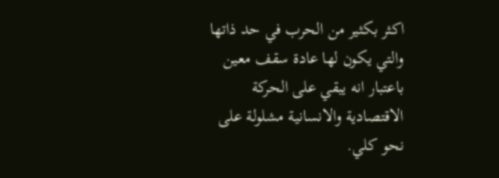اكثر بكثير من الحرب في حد ذاتها والتي يكون لها عادة سقف معين باعتبار انه يبقي على الحركة الاقتصادية والانسانية مشلولة على نحو كلي.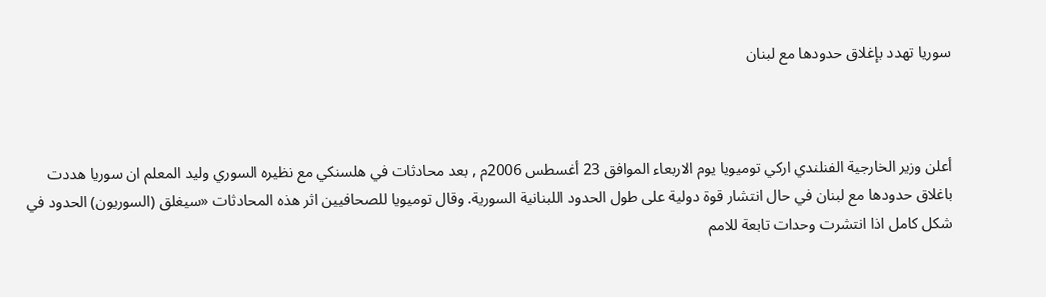سوريا تهدد بإغلاق حدودها مع لبنان



أعلن وزير الخارجية الفنلندي اركي توميويا يوم الاربعاء الموافق 23 أغسطس 2006م , بعد محادثات في هلسنكي مع نظيره السوري وليد المعلم ان سوريا هددت باغلاق حدودها مع لبنان في حال انتشار قوة دولية على طول الحدود اللبنانية السورية. وقال توميويا للصحافيين اثر هذه المحادثات «سيغلق (السوريون) الحدود في شكل كامل اذا انتشرت وحدات تابعة للامم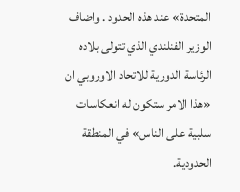المتحدة» عند هذه الحدود . واضاف الوزير الفنلندي الذي تتولى بلاده الرئاسة الدورية للاتحاد الاوروبي ان «هذا الامر ستكون له انعكاسات سلبية على الناس» في المنطقة الحدودية.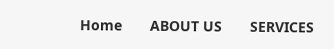Home       ABOUT US       SERVICES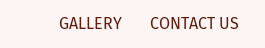GALLERY       CONTACT US